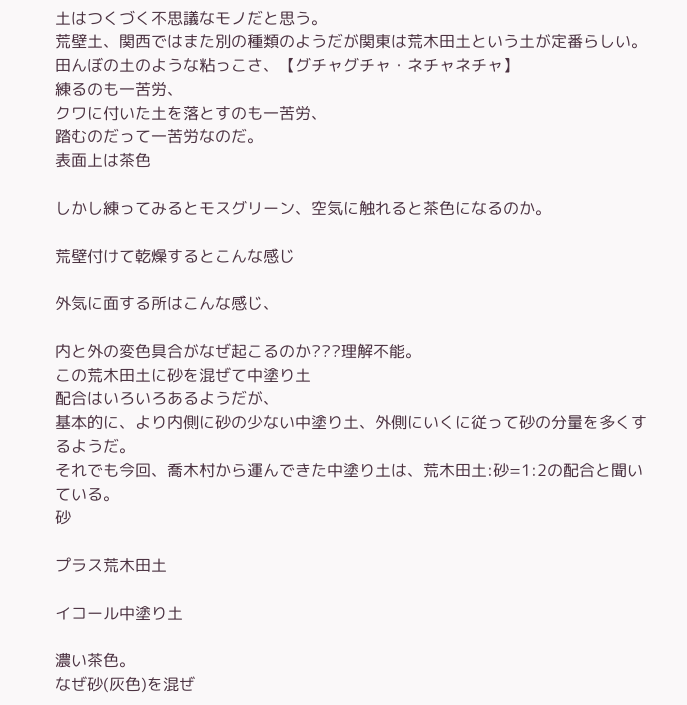土はつくづく不思議なモノだと思う。
荒壁土、関西ではまた別の種類のようだが関東は荒木田土という土が定番らしい。
田んぼの土のような粘っこさ、【グチャグチャ・ネチャネチャ】
練るのも一苦労、
クワに付いた土を落とすのも一苦労、
踏むのだって一苦労なのだ。
表面上は茶色

しかし練ってみるとモスグリーン、空気に触れると茶色になるのか。

荒壁付けて乾燥するとこんな感じ

外気に面する所はこんな感じ、

内と外の変色具合がなぜ起こるのか???理解不能。
この荒木田土に砂を混ぜて中塗り土
配合はいろいろあるようだが、
基本的に、より内側に砂の少ない中塗り土、外側にいくに従って砂の分量を多くするようだ。
それでも今回、喬木村から運んできた中塗り土は、荒木田土:砂=1:2の配合と聞いている。
砂

プラス荒木田土

イコール中塗り土

濃い茶色。
なぜ砂(灰色)を混ぜ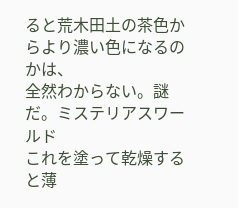ると荒木田土の茶色からより濃い色になるのかは、
全然わからない。謎だ。ミステリアスワールド
これを塗って乾燥すると薄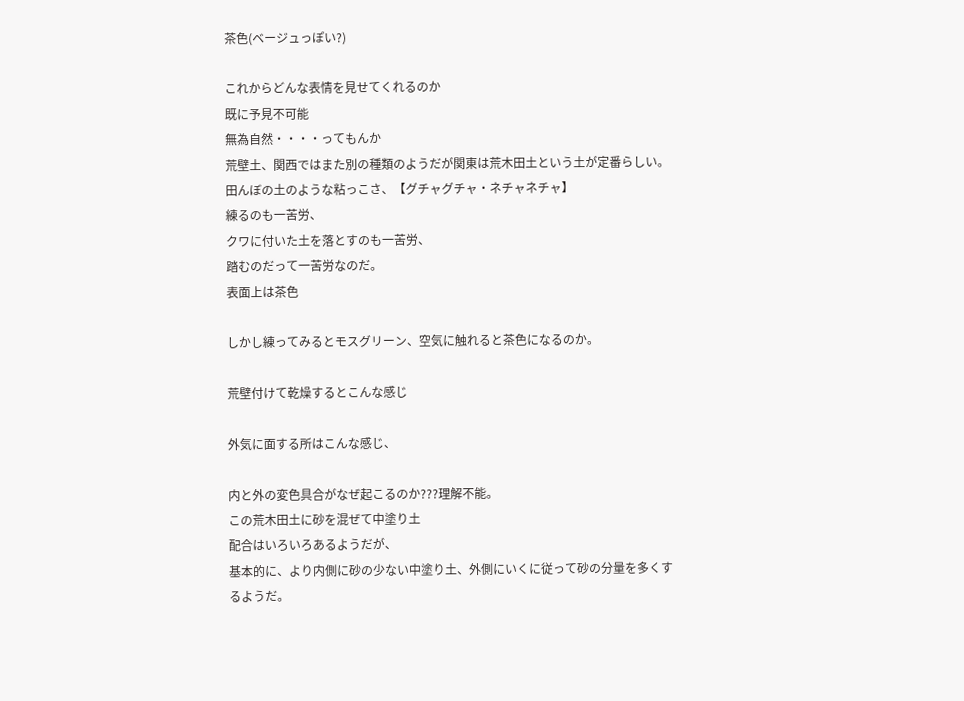茶色(ベージュっぽい?)

これからどんな表情を見せてくれるのか
既に予見不可能
無為自然・・・・ってもんか
荒壁土、関西ではまた別の種類のようだが関東は荒木田土という土が定番らしい。
田んぼの土のような粘っこさ、【グチャグチャ・ネチャネチャ】
練るのも一苦労、
クワに付いた土を落とすのも一苦労、
踏むのだって一苦労なのだ。
表面上は茶色

しかし練ってみるとモスグリーン、空気に触れると茶色になるのか。

荒壁付けて乾燥するとこんな感じ

外気に面する所はこんな感じ、

内と外の変色具合がなぜ起こるのか???理解不能。
この荒木田土に砂を混ぜて中塗り土
配合はいろいろあるようだが、
基本的に、より内側に砂の少ない中塗り土、外側にいくに従って砂の分量を多くするようだ。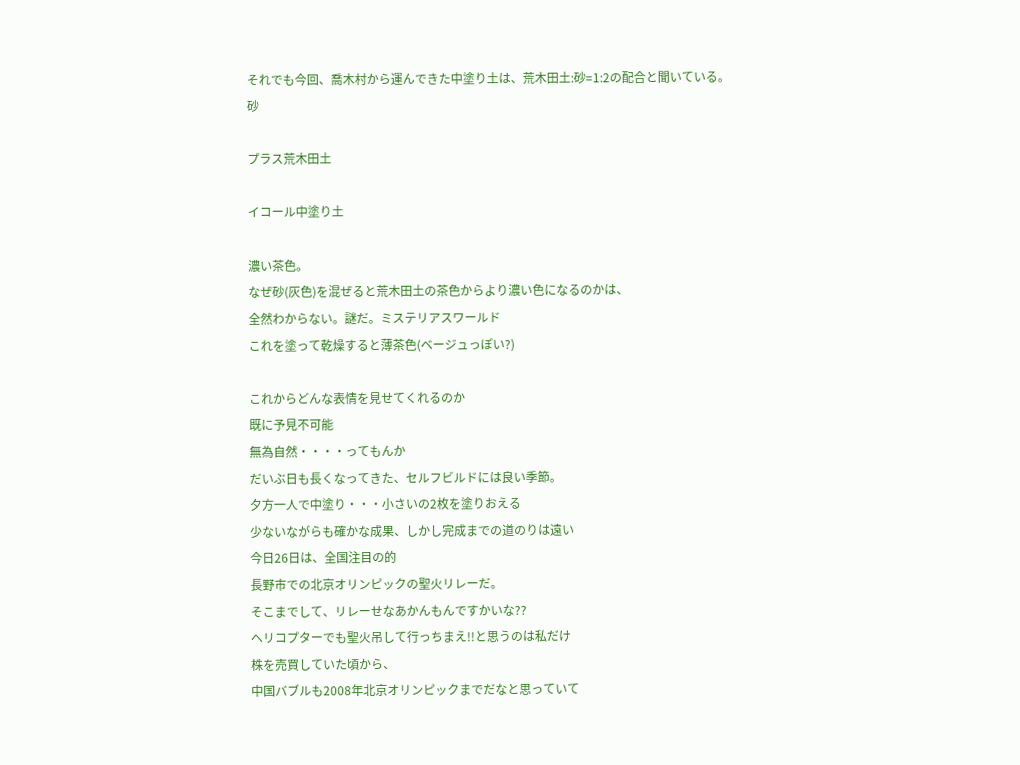それでも今回、喬木村から運んできた中塗り土は、荒木田土:砂=1:2の配合と聞いている。
砂

プラス荒木田土

イコール中塗り土

濃い茶色。
なぜ砂(灰色)を混ぜると荒木田土の茶色からより濃い色になるのかは、
全然わからない。謎だ。ミステリアスワールド
これを塗って乾燥すると薄茶色(ベージュっぽい?)

これからどんな表情を見せてくれるのか
既に予見不可能
無為自然・・・・ってもんか
だいぶ日も長くなってきた、セルフビルドには良い季節。
夕方一人で中塗り・・・小さいの2枚を塗りおえる
少ないながらも確かな成果、しかし完成までの道のりは遠い
今日26日は、全国注目の的
長野市での北京オリンピックの聖火リレーだ。
そこまでして、リレーせなあかんもんですかいな??
ヘリコプターでも聖火吊して行っちまえ!!と思うのは私だけ
株を売買していた頃から、
中国バブルも2008年北京オリンピックまでだなと思っていて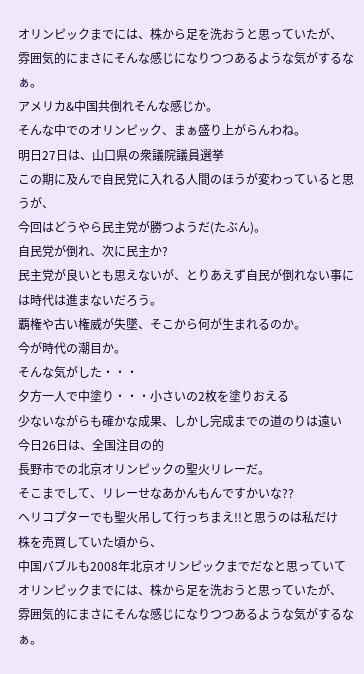オリンピックまでには、株から足を洗おうと思っていたが、
雰囲気的にまさにそんな感じになりつつあるような気がするなぁ。
アメリカ&中国共倒れそんな感じか。
そんな中でのオリンピック、まぁ盛り上がらんわね。
明日27日は、山口県の衆議院議員選挙
この期に及んで自民党に入れる人間のほうが変わっていると思うが、
今回はどうやら民主党が勝つようだ(たぶん)。
自民党が倒れ、次に民主か?
民主党が良いとも思えないが、とりあえず自民が倒れない事には時代は進まないだろう。
覇権や古い権威が失墜、そこから何が生まれるのか。
今が時代の潮目か。
そんな気がした・・・
夕方一人で中塗り・・・小さいの2枚を塗りおえる
少ないながらも確かな成果、しかし完成までの道のりは遠い
今日26日は、全国注目の的
長野市での北京オリンピックの聖火リレーだ。
そこまでして、リレーせなあかんもんですかいな??
ヘリコプターでも聖火吊して行っちまえ!!と思うのは私だけ
株を売買していた頃から、
中国バブルも2008年北京オリンピックまでだなと思っていて
オリンピックまでには、株から足を洗おうと思っていたが、
雰囲気的にまさにそんな感じになりつつあるような気がするなぁ。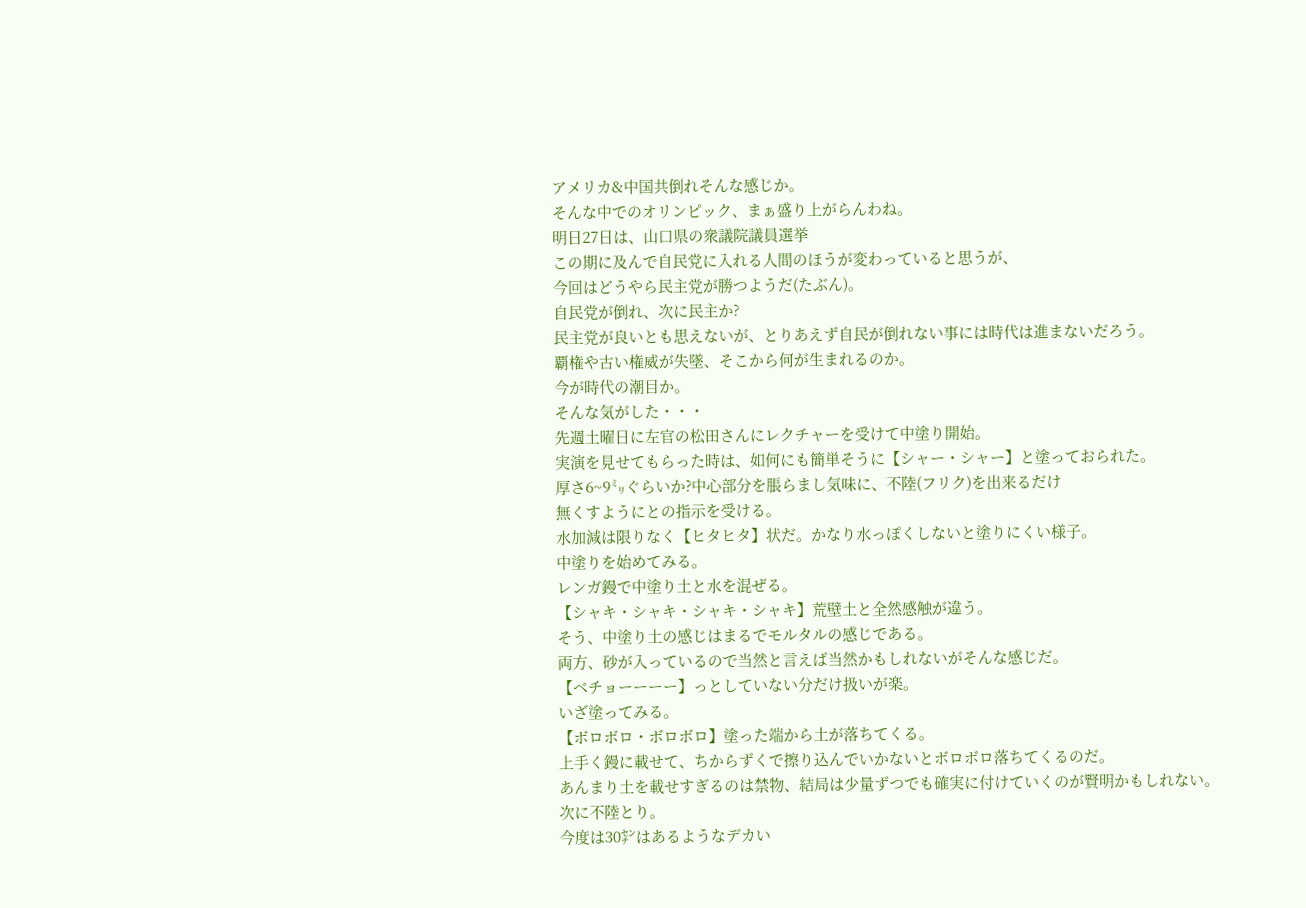アメリカ&中国共倒れそんな感じか。
そんな中でのオリンピック、まぁ盛り上がらんわね。
明日27日は、山口県の衆議院議員選挙
この期に及んで自民党に入れる人間のほうが変わっていると思うが、
今回はどうやら民主党が勝つようだ(たぶん)。
自民党が倒れ、次に民主か?
民主党が良いとも思えないが、とりあえず自民が倒れない事には時代は進まないだろう。
覇権や古い権威が失墜、そこから何が生まれるのか。
今が時代の潮目か。
そんな気がした・・・
先週土曜日に左官の松田さんにレクチャーを受けて中塗り開始。
実演を見せてもらった時は、如何にも簡単そうに【シャー・シャー】と塗っておられた。
厚さ6~9㍉ぐらいか?中心部分を脹らまし気味に、不陸(フリク)を出来るだけ
無くすようにとの指示を受ける。
水加減は限りなく【ヒタヒタ】状だ。かなり水っぽくしないと塗りにくい様子。
中塗りを始めてみる。
レンガ鏝で中塗り土と水を混ぜる。
【シャキ・シャキ・シャキ・シャキ】荒壁土と全然感触が違う。
そう、中塗り土の感じはまるでモルタルの感じである。
両方、砂が入っているので当然と言えば当然かもしれないがそんな感じだ。
【ベチョーーーー】っとしていない分だけ扱いが楽。
いざ塗ってみる。
【ボロボロ・ボロボロ】塗った端から土が落ちてくる。
上手く鏝に載せて、ちからずくで擦り込んでいかないとボロボロ落ちてくるのだ。
あんまり土を載せすぎるのは禁物、結局は少量ずつでも確実に付けていくのが賢明かもしれない。
次に不陸とり。
今度は30㌢はあるようなデカい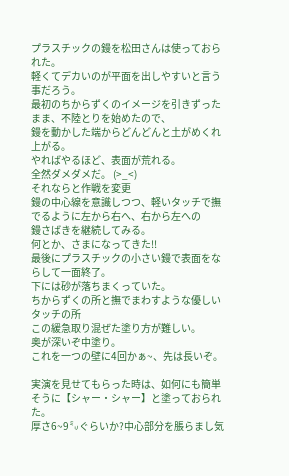プラスチックの鏝を松田さんは使っておられた。
軽くてデカいのが平面を出しやすいと言う事だろう。
最初のちからずくのイメージを引きずったまま、不陸とりを始めたので、
鏝を動かした端からどんどんと土がめくれ上がる。
やればやるほど、表面が荒れる。
全然ダメダメだ。 (>_<)
それならと作戦を変更
鏝の中心線を意識しつつ、軽いタッチで撫でるように左から右へ、右から左への
鏝さばきを継続してみる。
何とか、さまになってきた!!
最後にプラスチックの小さい鏝で表面をならして一面終了。
下には砂が落ちまくっていた。
ちからずくの所と撫でまわすような優しいタッチの所
この緩急取り混ぜた塗り方が難しい。
奥が深いぞ中塗り。
これを一つの壁に4回かぁ~、先は長いぞ。

実演を見せてもらった時は、如何にも簡単そうに【シャー・シャー】と塗っておられた。
厚さ6~9㍉ぐらいか?中心部分を脹らまし気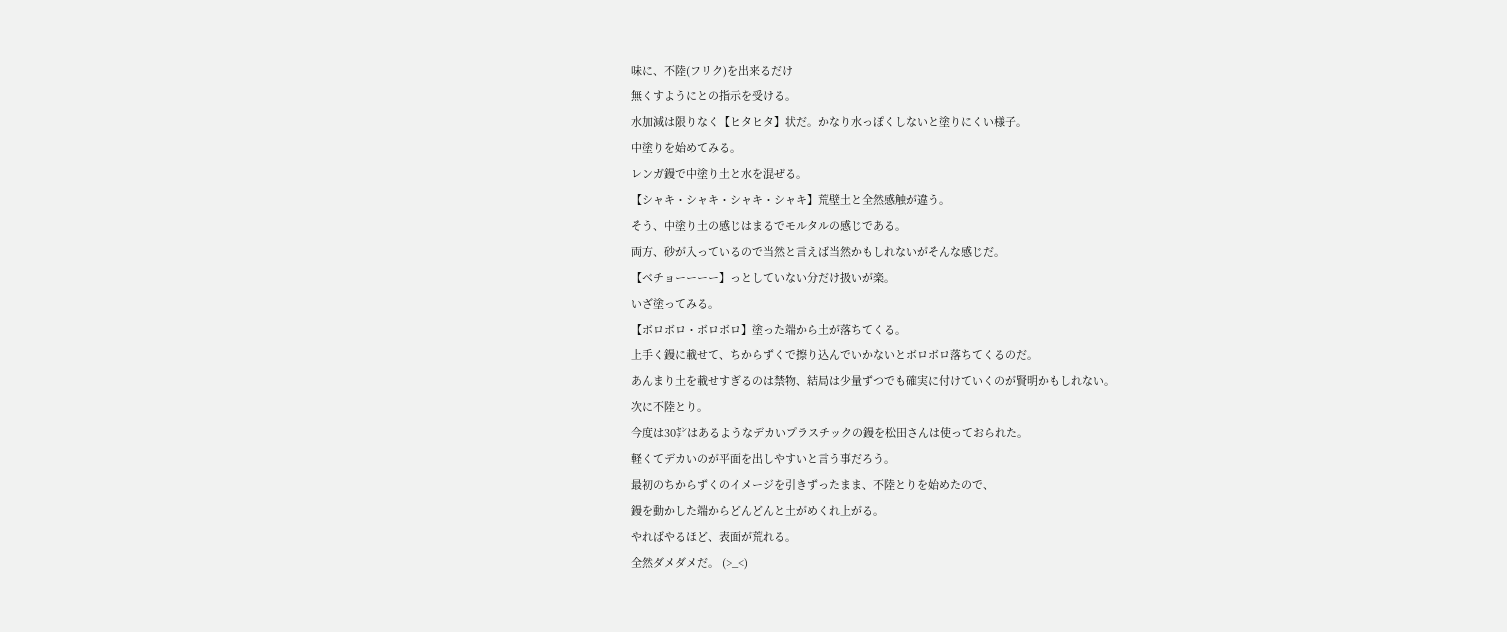味に、不陸(フリク)を出来るだけ
無くすようにとの指示を受ける。
水加減は限りなく【ヒタヒタ】状だ。かなり水っぽくしないと塗りにくい様子。
中塗りを始めてみる。
レンガ鏝で中塗り土と水を混ぜる。
【シャキ・シャキ・シャキ・シャキ】荒壁土と全然感触が違う。
そう、中塗り土の感じはまるでモルタルの感じである。
両方、砂が入っているので当然と言えば当然かもしれないがそんな感じだ。
【ベチョーーーー】っとしていない分だけ扱いが楽。
いざ塗ってみる。
【ボロボロ・ボロボロ】塗った端から土が落ちてくる。
上手く鏝に載せて、ちからずくで擦り込んでいかないとボロボロ落ちてくるのだ。
あんまり土を載せすぎるのは禁物、結局は少量ずつでも確実に付けていくのが賢明かもしれない。
次に不陸とり。
今度は30㌢はあるようなデカいプラスチックの鏝を松田さんは使っておられた。
軽くてデカいのが平面を出しやすいと言う事だろう。
最初のちからずくのイメージを引きずったまま、不陸とりを始めたので、
鏝を動かした端からどんどんと土がめくれ上がる。
やればやるほど、表面が荒れる。
全然ダメダメだ。 (>_<)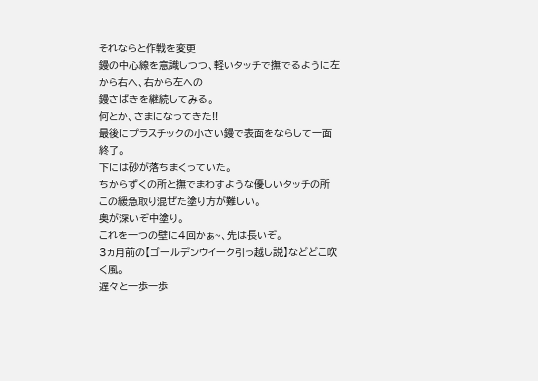それならと作戦を変更
鏝の中心線を意識しつつ、軽いタッチで撫でるように左から右へ、右から左への
鏝さばきを継続してみる。
何とか、さまになってきた!!
最後にプラスチックの小さい鏝で表面をならして一面終了。
下には砂が落ちまくっていた。
ちからずくの所と撫でまわすような優しいタッチの所
この緩急取り混ぜた塗り方が難しい。
奥が深いぞ中塗り。
これを一つの壁に4回かぁ~、先は長いぞ。
3ヵ月前の【ゴールデンウイーク引っ越し説】などどこ吹く風。
遅々と一歩一歩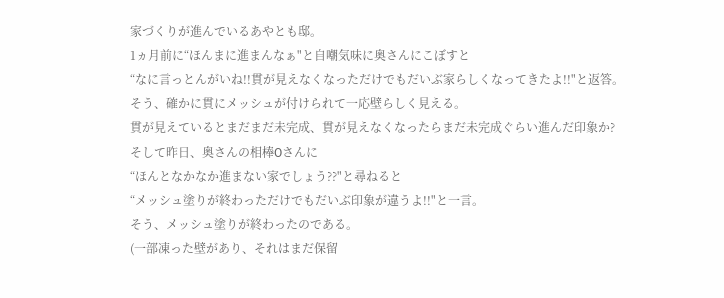家づくりが進んでいるあやとも邸。
1ヵ月前に“ほんまに進まんなぁ"と自嘲気味に奥さんにこぼすと
“なに言っとんがいね!!貫が見えなくなっただけでもだいぶ家らしくなってきたよ!!"と返答。
そう、確かに貫にメッシュが付けられて一応壁らしく見える。
貫が見えているとまだまだ未完成、貫が見えなくなったらまだ未完成ぐらい進んだ印象か?
そして昨日、奥さんの相棒Oさんに
“ほんとなかなか進まない家でしょう??"と尋ねると
“メッシュ塗りが終わっただけでもだいぶ印象が違うよ!!"と一言。
そう、メッシュ塗りが終わったのである。
(一部凍った壁があり、それはまだ保留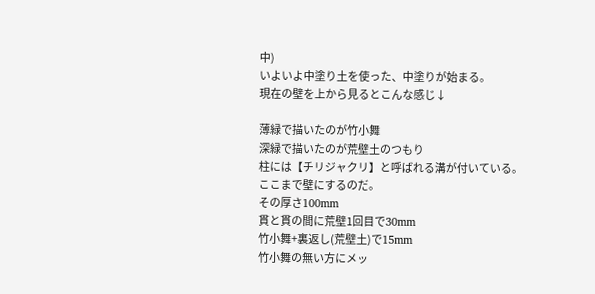中)
いよいよ中塗り土を使った、中塗りが始まる。
現在の壁を上から見るとこんな感じ↓

薄緑で描いたのが竹小舞
深緑で描いたのが荒壁土のつもり
柱には【チリジャクリ】と呼ばれる溝が付いている。
ここまで壁にするのだ。
その厚さ100mm
貫と貫の間に荒壁1回目で30mm
竹小舞+裏返し(荒壁土)で15mm
竹小舞の無い方にメッ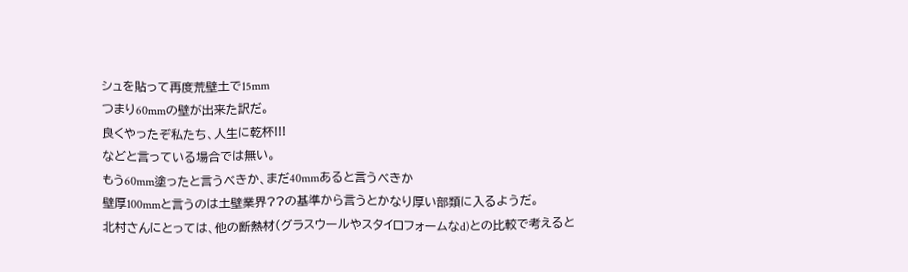シュを貼って再度荒壁土で15mm
つまり60mmの壁が出来た訳だ。
良くやったぞ私たち、人生に乾杯!!!
などと言っている場合では無い。
もう60mm塗ったと言うべきか、まだ40mmあると言うべきか
壁厚100mmと言うのは土壁業界??の基準から言うとかなり厚い部類に入るようだ。
北村さんにとっては、他の断熱材(グラスウールやスタイロフォームなd)との比較で考えると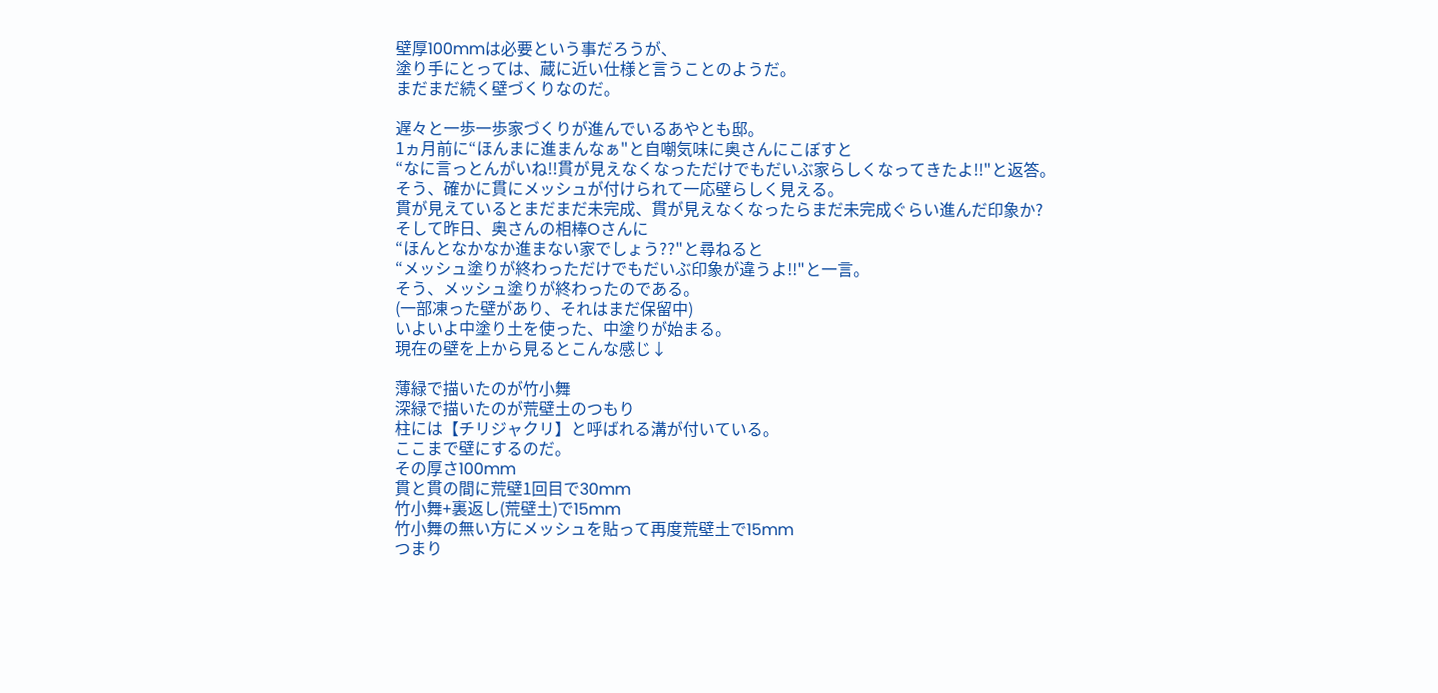壁厚100mmは必要という事だろうが、
塗り手にとっては、蔵に近い仕様と言うことのようだ。
まだまだ続く壁づくりなのだ。

遅々と一歩一歩家づくりが進んでいるあやとも邸。
1ヵ月前に“ほんまに進まんなぁ"と自嘲気味に奥さんにこぼすと
“なに言っとんがいね!!貫が見えなくなっただけでもだいぶ家らしくなってきたよ!!"と返答。
そう、確かに貫にメッシュが付けられて一応壁らしく見える。
貫が見えているとまだまだ未完成、貫が見えなくなったらまだ未完成ぐらい進んだ印象か?
そして昨日、奥さんの相棒Oさんに
“ほんとなかなか進まない家でしょう??"と尋ねると
“メッシュ塗りが終わっただけでもだいぶ印象が違うよ!!"と一言。
そう、メッシュ塗りが終わったのである。
(一部凍った壁があり、それはまだ保留中)
いよいよ中塗り土を使った、中塗りが始まる。
現在の壁を上から見るとこんな感じ↓

薄緑で描いたのが竹小舞
深緑で描いたのが荒壁土のつもり
柱には【チリジャクリ】と呼ばれる溝が付いている。
ここまで壁にするのだ。
その厚さ100mm
貫と貫の間に荒壁1回目で30mm
竹小舞+裏返し(荒壁土)で15mm
竹小舞の無い方にメッシュを貼って再度荒壁土で15mm
つまり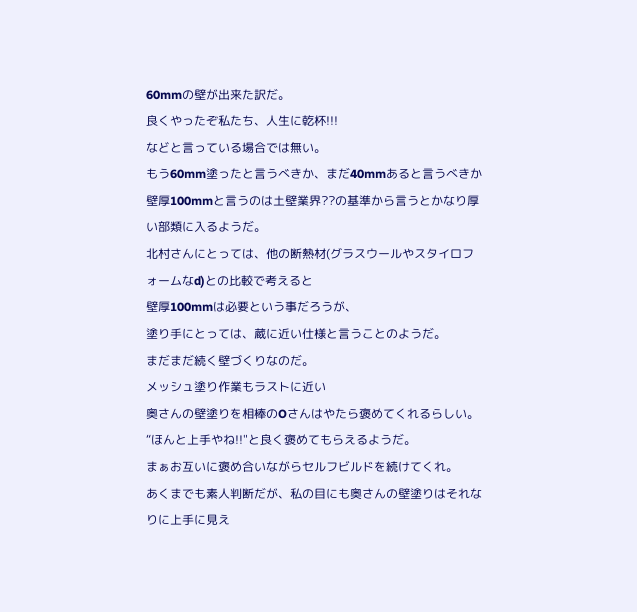60mmの壁が出来た訳だ。
良くやったぞ私たち、人生に乾杯!!!
などと言っている場合では無い。
もう60mm塗ったと言うべきか、まだ40mmあると言うべきか
壁厚100mmと言うのは土壁業界??の基準から言うとかなり厚い部類に入るようだ。
北村さんにとっては、他の断熱材(グラスウールやスタイロフォームなd)との比較で考えると
壁厚100mmは必要という事だろうが、
塗り手にとっては、蔵に近い仕様と言うことのようだ。
まだまだ続く壁づくりなのだ。
メッシュ塗り作業もラストに近い
奥さんの壁塗りを相棒のOさんはやたら褒めてくれるらしい。
“ほんと上手やね!!"と良く褒めてもらえるようだ。
まぁお互いに褒め合いながらセルフビルドを続けてくれ。
あくまでも素人判断だが、私の目にも奥さんの壁塗りはそれなりに上手に見え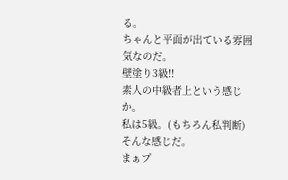る。
ちゃんと平面が出ている雰囲気なのだ。
壁塗り3級!!
素人の中級者上という感じか。
私は5級。(もちろん私判断)
そんな感じだ。
まぁプ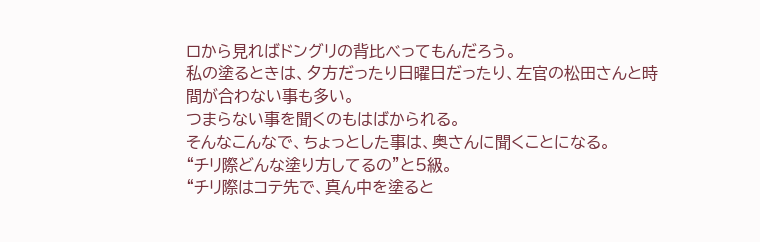ロから見ればドングリの背比べってもんだろう。
私の塗るときは、夕方だったり日曜日だったり、左官の松田さんと時間が合わない事も多い。
つまらない事を聞くのもはばかられる。
そんなこんなで、ちょっとした事は、奥さんに聞くことになる。
“チリ際どんな塗り方してるの"と5級。
“チリ際はコテ先で、真ん中を塗ると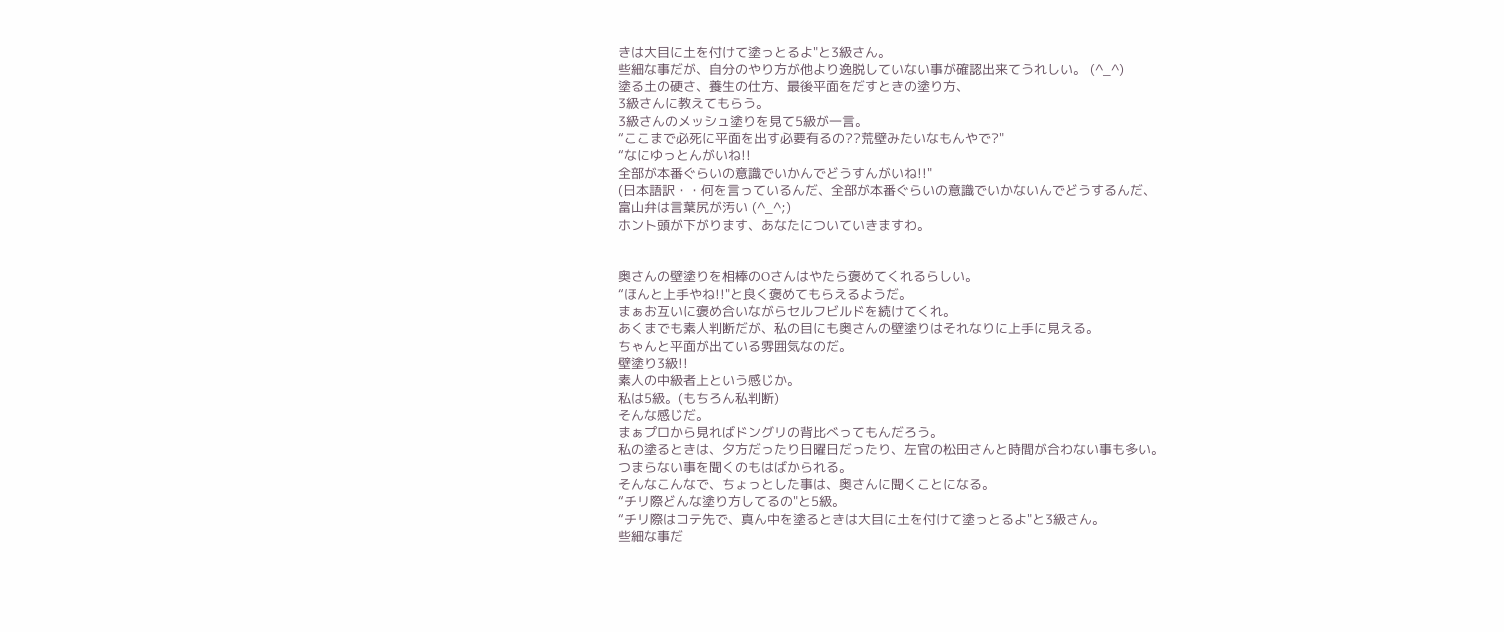きは大目に土を付けて塗っとるよ"と3級さん。
些細な事だが、自分のやり方が他より逸脱していない事が確認出来てうれしい。 (^_^)
塗る土の硬さ、養生の仕方、最後平面をだすときの塗り方、
3級さんに教えてもらう。
3級さんのメッシュ塗りを見て5級が一言。
“ここまで必死に平面を出す必要有るの??荒壁みたいなもんやで?"
“なにゆっとんがいね!!
全部が本番ぐらいの意識でいかんでどうすんがいね!!"
(日本語訳・・何を言っているんだ、全部が本番ぐらいの意識でいかないんでどうするんだ、
富山弁は言葉尻が汚い (^_^;)
ホント頭が下がります、あなたについていきますわ。


奥さんの壁塗りを相棒のOさんはやたら褒めてくれるらしい。
“ほんと上手やね!!"と良く褒めてもらえるようだ。
まぁお互いに褒め合いながらセルフビルドを続けてくれ。
あくまでも素人判断だが、私の目にも奥さんの壁塗りはそれなりに上手に見える。
ちゃんと平面が出ている雰囲気なのだ。
壁塗り3級!!
素人の中級者上という感じか。
私は5級。(もちろん私判断)
そんな感じだ。
まぁプロから見ればドングリの背比べってもんだろう。
私の塗るときは、夕方だったり日曜日だったり、左官の松田さんと時間が合わない事も多い。
つまらない事を聞くのもはばかられる。
そんなこんなで、ちょっとした事は、奥さんに聞くことになる。
“チリ際どんな塗り方してるの"と5級。
“チリ際はコテ先で、真ん中を塗るときは大目に土を付けて塗っとるよ"と3級さん。
些細な事だ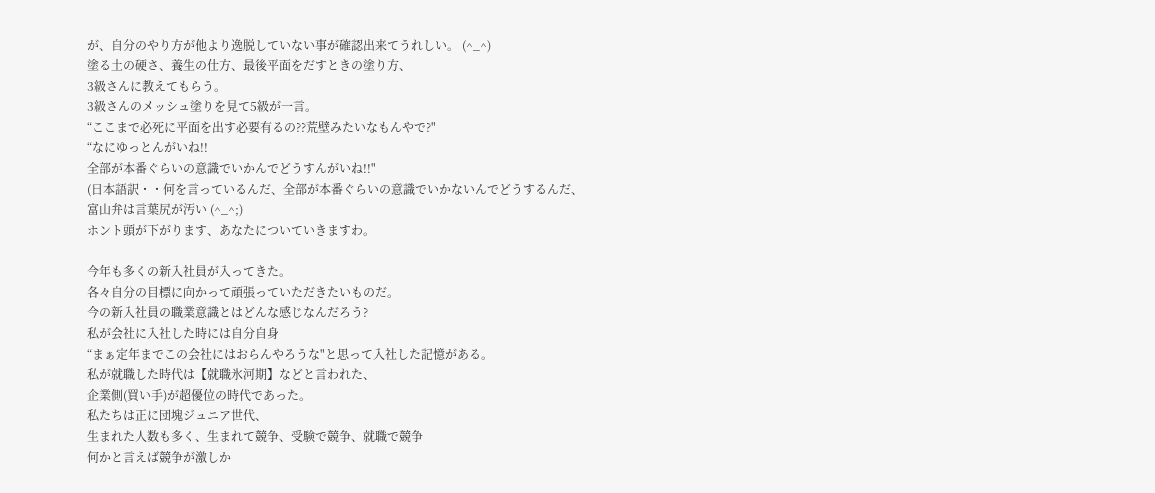が、自分のやり方が他より逸脱していない事が確認出来てうれしい。 (^_^)
塗る土の硬さ、養生の仕方、最後平面をだすときの塗り方、
3級さんに教えてもらう。
3級さんのメッシュ塗りを見て5級が一言。
“ここまで必死に平面を出す必要有るの??荒壁みたいなもんやで?"
“なにゆっとんがいね!!
全部が本番ぐらいの意識でいかんでどうすんがいね!!"
(日本語訳・・何を言っているんだ、全部が本番ぐらいの意識でいかないんでどうするんだ、
富山弁は言葉尻が汚い (^_^;)
ホント頭が下がります、あなたについていきますわ。

今年も多くの新入社員が入ってきた。
各々自分の目標に向かって頑張っていただきたいものだ。
今の新入社員の職業意識とはどんな感じなんだろう?
私が会社に入社した時には自分自身
“まぁ定年までこの会社にはおらんやろうな"と思って入社した記憶がある。
私が就職した時代は【就職氷河期】などと言われた、
企業側(買い手)が超優位の時代であった。
私たちは正に団塊ジュニア世代、
生まれた人数も多く、生まれて競争、受験で競争、就職で競争
何かと言えば競争が激しか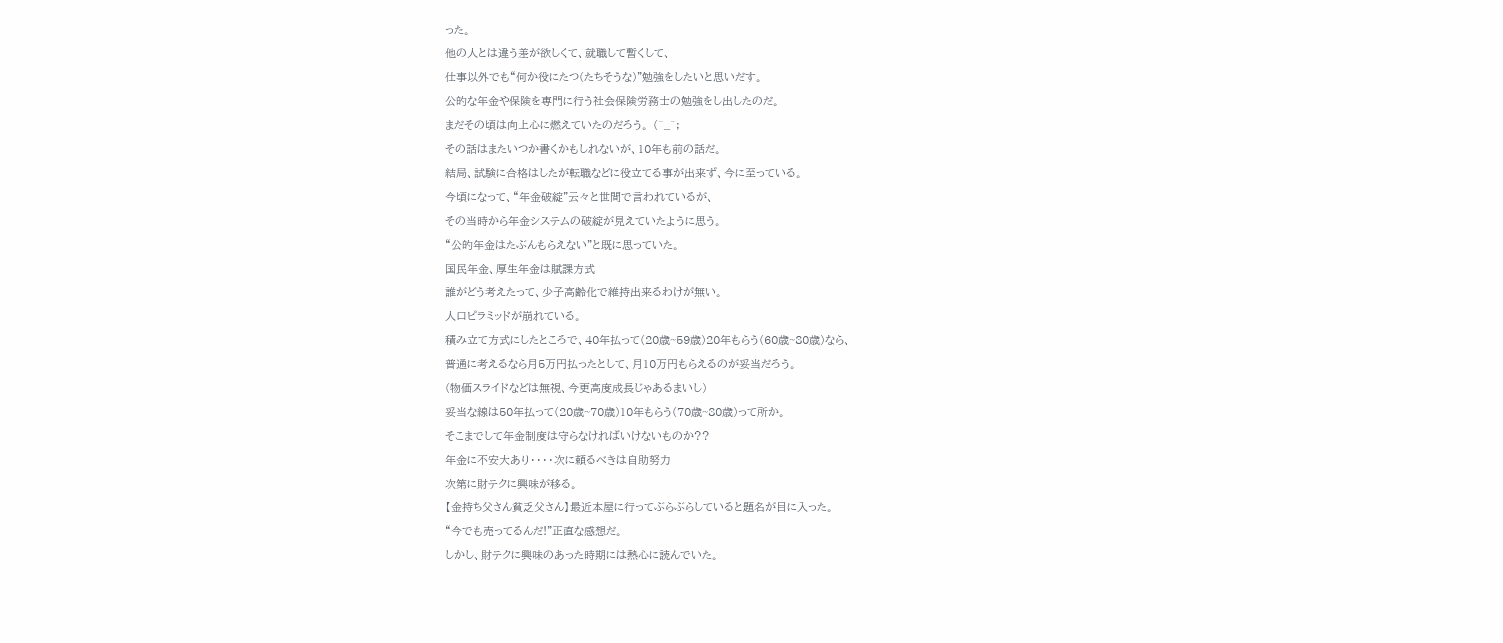った。
他の人とは違う差が欲しくて、就職して暫くして、
仕事以外でも“何か役にたつ(たちそうな)"勉強をしたいと思いだす。
公的な年金や保険を専門に行う社会保険労務士の勉強をし出したのだ。
まだその頃は向上心に燃えていたのだろう。 (^_^;
その話はまたいつか書くかもしれないが、10年も前の話だ。
結局、試験に合格はしたが転職などに役立てる事が出来ず、今に至っている。
今頃になって、“年金破綻"云々と世間で言われているが、
その当時から年金システムの破綻が見えていたように思う。
“公的年金はたぶんもらえない"と既に思っていた。
国民年金、厚生年金は賦課方式
誰がどう考えたって、少子高齢化で維持出来るわけが無い。
人口ピラミッドが崩れている。
積み立て方式にしたところで、40年払って(20歳~59歳)20年もらう(60歳~80歳)なら、
普通に考えるなら月5万円払ったとして、月10万円もらえるのが妥当だろう。
(物価スライドなどは無視、今更高度成長じゃあるまいし)
妥当な線は50年払って(20歳~70歳)10年もらう(70歳~80歳)って所か。
そこまでして年金制度は守らなければいけないものか??
年金に不安大あり・・・・次に頼るべきは自助努力
次第に財テクに興味が移る。
【金持ち父さん貧乏父さん】最近本屋に行ってぶらぶらしていると題名が目に入った。
“今でも売ってるんだ!"正直な感想だ。
しかし、財テクに興味のあった時期には熱心に読んでいた。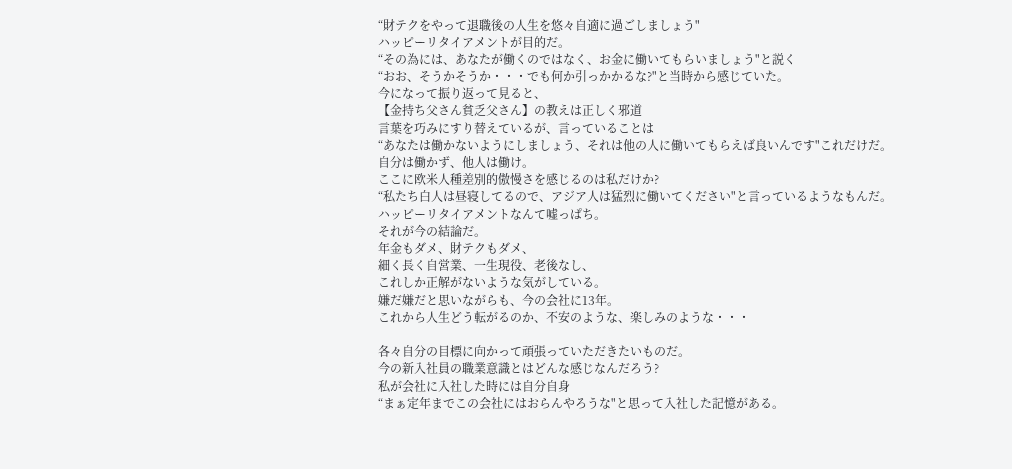“財テクをやって退職後の人生を悠々自適に過ごしましょう"
ハッピーリタイアメントが目的だ。
“その為には、あなたが働くのではなく、お金に働いてもらいましょう"と説く
“おお、そうかそうか・・・でも何か引っかかるな?"と当時から感じていた。
今になって振り返って見ると、
【金持ち父さん貧乏父さん】の教えは正しく邪道
言葉を巧みにすり替えているが、言っていることは
“あなたは働かないようにしましょう、それは他の人に働いてもらえば良いんです"これだけだ。
自分は働かず、他人は働け。
ここに欧米人種差別的傲慢さを感じるのは私だけか?
“私たち白人は昼寝してるので、アジア人は猛烈に働いてください"と言っているようなもんだ。
ハッピーリタイアメントなんて嘘っぱち。
それが今の結論だ。
年金もダメ、財テクもダメ、
細く長く自営業、一生現役、老後なし、
これしか正解がないような気がしている。
嫌だ嫌だと思いながらも、今の会社に13年。
これから人生どう転がるのか、不安のような、楽しみのような・・・

各々自分の目標に向かって頑張っていただきたいものだ。
今の新入社員の職業意識とはどんな感じなんだろう?
私が会社に入社した時には自分自身
“まぁ定年までこの会社にはおらんやろうな"と思って入社した記憶がある。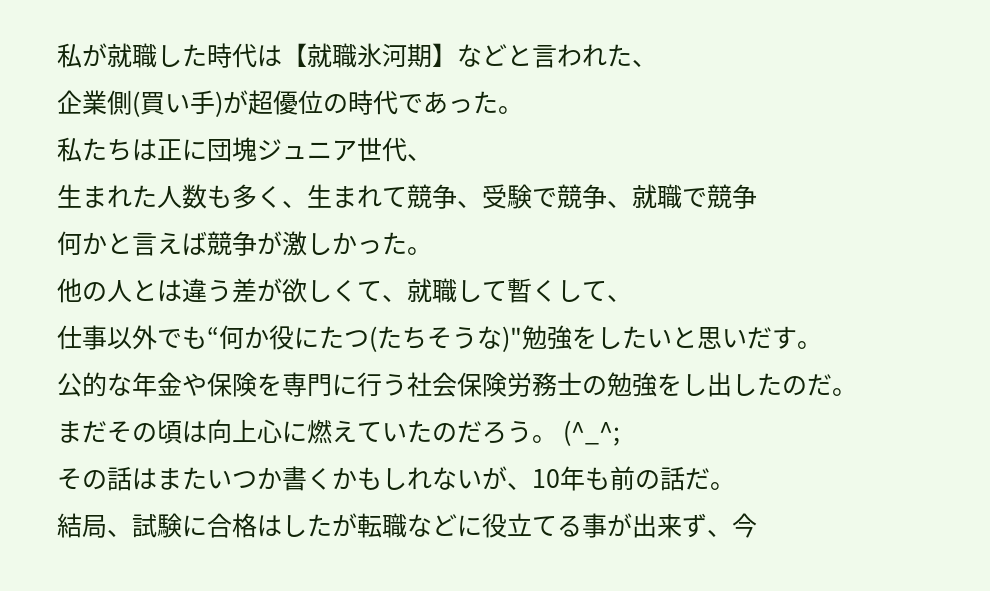私が就職した時代は【就職氷河期】などと言われた、
企業側(買い手)が超優位の時代であった。
私たちは正に団塊ジュニア世代、
生まれた人数も多く、生まれて競争、受験で競争、就職で競争
何かと言えば競争が激しかった。
他の人とは違う差が欲しくて、就職して暫くして、
仕事以外でも“何か役にたつ(たちそうな)"勉強をしたいと思いだす。
公的な年金や保険を専門に行う社会保険労務士の勉強をし出したのだ。
まだその頃は向上心に燃えていたのだろう。 (^_^;
その話はまたいつか書くかもしれないが、10年も前の話だ。
結局、試験に合格はしたが転職などに役立てる事が出来ず、今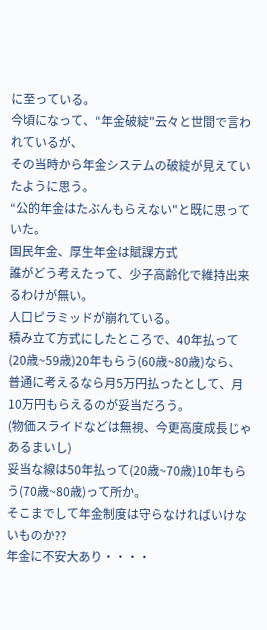に至っている。
今頃になって、“年金破綻"云々と世間で言われているが、
その当時から年金システムの破綻が見えていたように思う。
“公的年金はたぶんもらえない"と既に思っていた。
国民年金、厚生年金は賦課方式
誰がどう考えたって、少子高齢化で維持出来るわけが無い。
人口ピラミッドが崩れている。
積み立て方式にしたところで、40年払って(20歳~59歳)20年もらう(60歳~80歳)なら、
普通に考えるなら月5万円払ったとして、月10万円もらえるのが妥当だろう。
(物価スライドなどは無視、今更高度成長じゃあるまいし)
妥当な線は50年払って(20歳~70歳)10年もらう(70歳~80歳)って所か。
そこまでして年金制度は守らなければいけないものか??
年金に不安大あり・・・・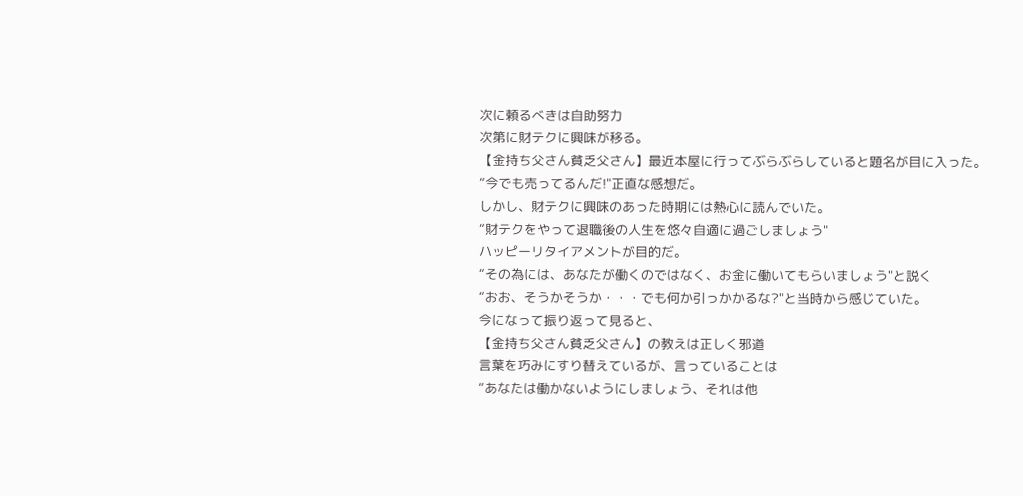次に頼るべきは自助努力
次第に財テクに興味が移る。
【金持ち父さん貧乏父さん】最近本屋に行ってぶらぶらしていると題名が目に入った。
“今でも売ってるんだ!"正直な感想だ。
しかし、財テクに興味のあった時期には熱心に読んでいた。
“財テクをやって退職後の人生を悠々自適に過ごしましょう"
ハッピーリタイアメントが目的だ。
“その為には、あなたが働くのではなく、お金に働いてもらいましょう"と説く
“おお、そうかそうか・・・でも何か引っかかるな?"と当時から感じていた。
今になって振り返って見ると、
【金持ち父さん貧乏父さん】の教えは正しく邪道
言葉を巧みにすり替えているが、言っていることは
“あなたは働かないようにしましょう、それは他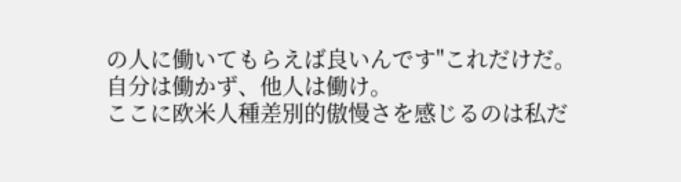の人に働いてもらえば良いんです"これだけだ。
自分は働かず、他人は働け。
ここに欧米人種差別的傲慢さを感じるのは私だ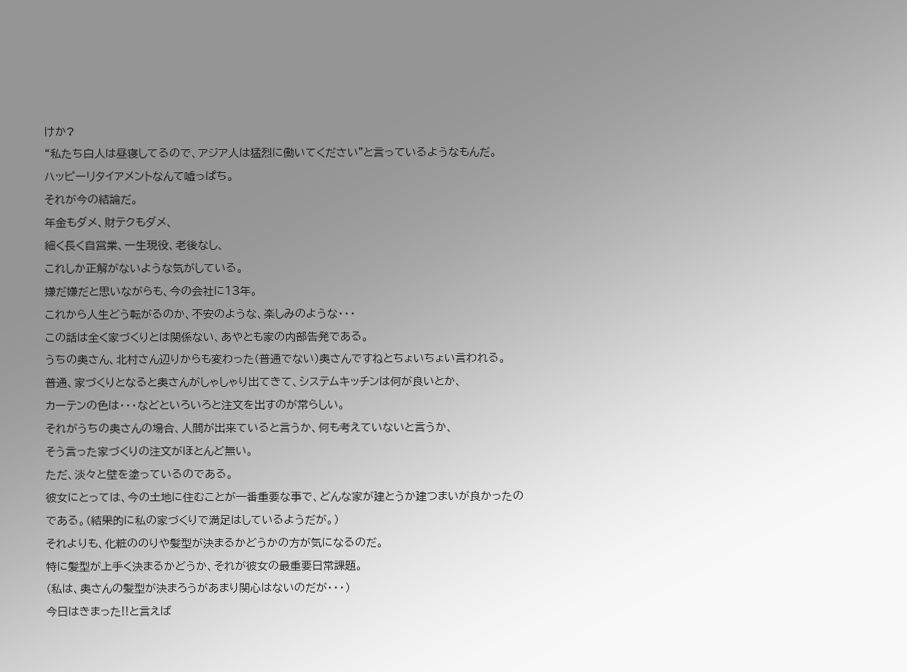けか?
“私たち白人は昼寝してるので、アジア人は猛烈に働いてください"と言っているようなもんだ。
ハッピーリタイアメントなんて嘘っぱち。
それが今の結論だ。
年金もダメ、財テクもダメ、
細く長く自営業、一生現役、老後なし、
これしか正解がないような気がしている。
嫌だ嫌だと思いながらも、今の会社に13年。
これから人生どう転がるのか、不安のような、楽しみのような・・・
この話は全く家づくりとは関係ない、あやとも家の内部告発である。
うちの奥さん、北村さん辺りからも変わった(普通でない)奥さんですねとちょいちょい言われる。
普通、家づくりとなると奥さんがしゃしゃり出てきて、システムキッチンは何が良いとか、
カーテンの色は・・・などといろいろと注文を出すのが常らしい。
それがうちの奥さんの場合、人間が出来ていると言うか、何も考えていないと言うか、
そう言った家づくりの注文がほとんど無い。
ただ、淡々と壁を塗っているのである。
彼女にとっては、今の土地に住むことが一番重要な事で、どんな家が建とうか建つまいが良かったのである。(結果的に私の家づくりで満足はしているようだが。)
それよりも、化粧ののりや髪型が決まるかどうかの方が気になるのだ。
特に髪型が上手く決まるかどうか、それが彼女の最重要日常課題。
(私は、奥さんの髪型が決まろうがあまり関心はないのだが・・・)
今日はきまった!!と言えば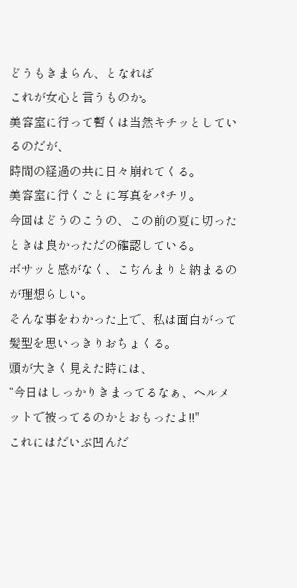どうもきまらん、となれば
これが女心と言うものか。
美容室に行って暫くは当然キチッとしているのだが、
時間の経過の共に日々崩れてくる。
美容室に行くごとに写真をパチリ。
今回はどうのこうの、この前の夏に切ったときは良かっただの確認している。
ボサッと感がなく、こぢんまりと納まるのが理想らしい。
そんな事をわかった上で、私は面白がって髪型を思いっきりおちょくる。
頭が大きく見えた時には、
“今日はしっかりきまってるなぁ、ヘルメットで被ってるのかとおもったよ!!"
これにはだいぶ凹んだ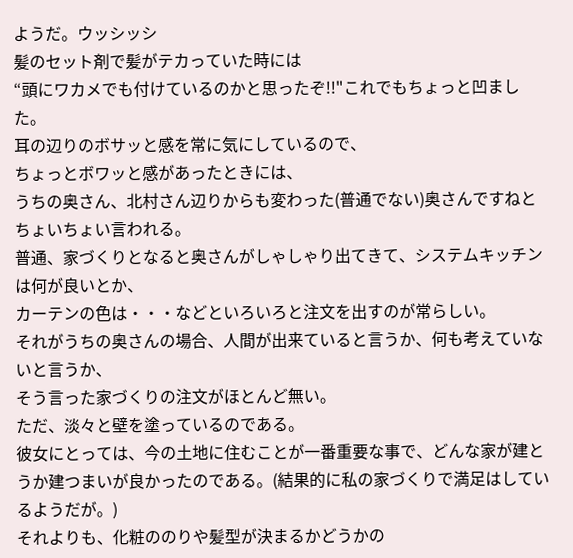ようだ。ウッシッシ
髪のセット剤で髪がテカっていた時には
“頭にワカメでも付けているのかと思ったぞ!!"これでもちょっと凹ました。
耳の辺りのボサッと感を常に気にしているので、
ちょっとボワッと感があったときには、
うちの奥さん、北村さん辺りからも変わった(普通でない)奥さんですねとちょいちょい言われる。
普通、家づくりとなると奥さんがしゃしゃり出てきて、システムキッチンは何が良いとか、
カーテンの色は・・・などといろいろと注文を出すのが常らしい。
それがうちの奥さんの場合、人間が出来ていると言うか、何も考えていないと言うか、
そう言った家づくりの注文がほとんど無い。
ただ、淡々と壁を塗っているのである。
彼女にとっては、今の土地に住むことが一番重要な事で、どんな家が建とうか建つまいが良かったのである。(結果的に私の家づくりで満足はしているようだが。)
それよりも、化粧ののりや髪型が決まるかどうかの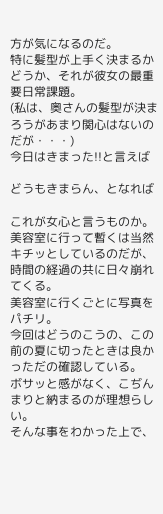方が気になるのだ。
特に髪型が上手く決まるかどうか、それが彼女の最重要日常課題。
(私は、奥さんの髪型が決まろうがあまり関心はないのだが・・・)
今日はきまった!!と言えば

どうもきまらん、となれば

これが女心と言うものか。
美容室に行って暫くは当然キチッとしているのだが、
時間の経過の共に日々崩れてくる。
美容室に行くごとに写真をパチリ。
今回はどうのこうの、この前の夏に切ったときは良かっただの確認している。
ボサッと感がなく、こぢんまりと納まるのが理想らしい。
そんな事をわかった上で、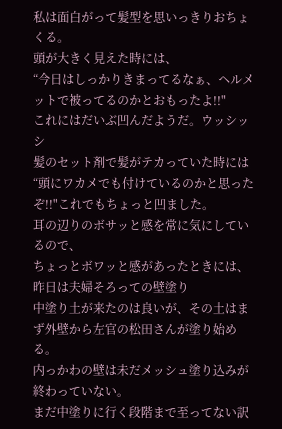私は面白がって髪型を思いっきりおちょくる。
頭が大きく見えた時には、
“今日はしっかりきまってるなぁ、ヘルメットで被ってるのかとおもったよ!!"
これにはだいぶ凹んだようだ。ウッシッシ
髪のセット剤で髪がテカっていた時には
“頭にワカメでも付けているのかと思ったぞ!!"これでもちょっと凹ました。
耳の辺りのボサッと感を常に気にしているので、
ちょっとボワッと感があったときには、
昨日は夫婦そろっての壁塗り
中塗り土が来たのは良いが、その土はまず外壁から左官の松田さんが塗り始める。
内っかわの壁は未だメッシュ塗り込みが終わっていない。
まだ中塗りに行く段階まで至ってない訳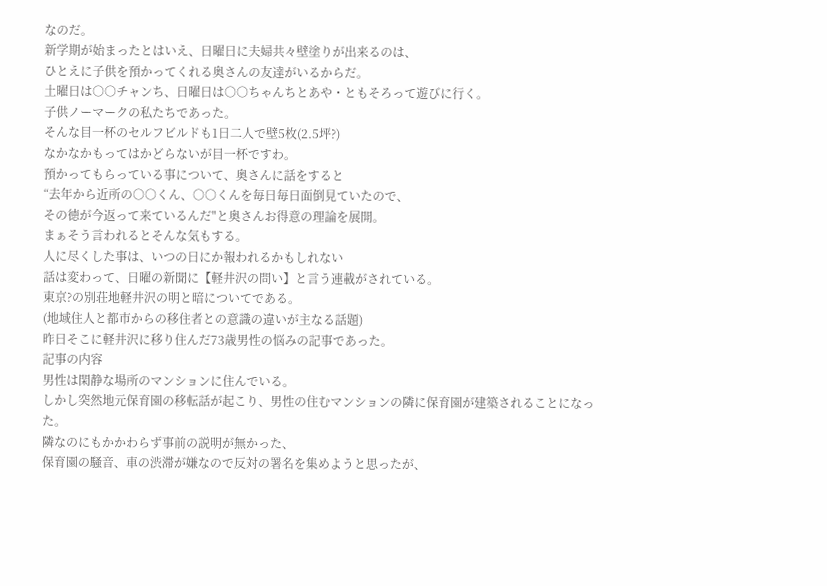なのだ。
新学期が始まったとはいえ、日曜日に夫婦共々壁塗りが出来るのは、
ひとえに子供を預かってくれる奥さんの友達がいるからだ。
土曜日は○○チャンち、日曜日は○○ちゃんちとあや・ともそろって遊びに行く。
子供ノーマークの私たちであった。
そんな目一杯のセルフビルドも1日二人で壁5枚(2.5坪?)
なかなかもってはかどらないが目一杯ですわ。
預かってもらっている事について、奥さんに話をすると
“去年から近所の○○くん、○○くんを毎日毎日面倒見ていたので、
その徳が今返って来ているんだ"と奥さんお得意の理論を展開。
まぁそう言われるとそんな気もする。
人に尽くした事は、いつの日にか報われるかもしれない
話は変わって、日曜の新聞に【軽井沢の問い】と言う連載がされている。
東京?の別荘地軽井沢の明と暗についてである。
(地域住人と都市からの移住者との意識の違いが主なる話題)
昨日そこに軽井沢に移り住んだ73歳男性の悩みの記事であった。
記事の内容
男性は閑静な場所のマンションに住んでいる。
しかし突然地元保育園の移転話が起こり、男性の住むマンションの隣に保育園が建築されることになった。
隣なのにもかかわらず事前の説明が無かった、
保育園の騒音、車の渋滞が嫌なので反対の署名を集めようと思ったが、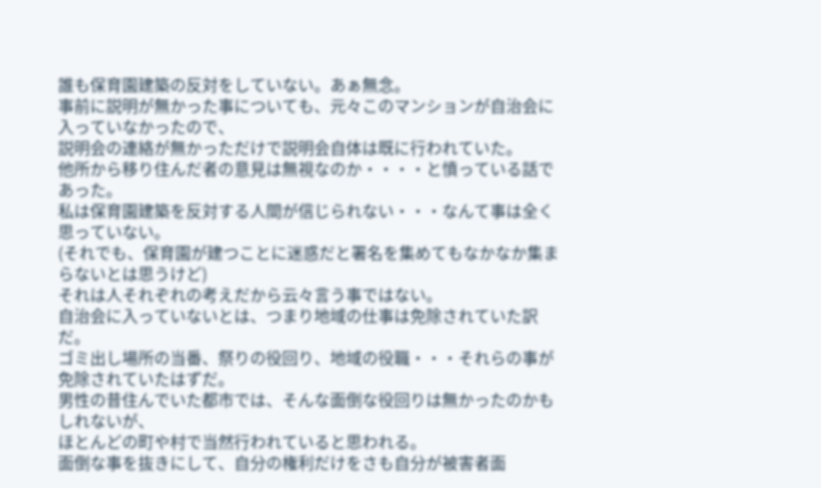誰も保育園建築の反対をしていない。あぁ無念。
事前に説明が無かった事についても、元々このマンションが自治会に入っていなかったので、
説明会の連絡が無かっただけで説明会自体は既に行われていた。
他所から移り住んだ者の意見は無視なのか・・・・と憤っている話であった。
私は保育園建築を反対する人間が信じられない・・・なんて事は全く思っていない。
(それでも、保育園が建つことに迷惑だと署名を集めてもなかなか集まらないとは思うけど)
それは人それぞれの考えだから云々言う事ではない。
自治会に入っていないとは、つまり地域の仕事は免除されていた訳だ。
ゴミ出し場所の当番、祭りの役回り、地域の役職・・・それらの事が免除されていたはずだ。
男性の昔住んでいた都市では、そんな面倒な役回りは無かったのかもしれないが、
ほとんどの町や村で当然行われていると思われる。
面倒な事を抜きにして、自分の権利だけをさも自分が被害者面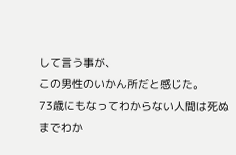して言う事が、
この男性のいかん所だと感じた。
73歳にもなってわからない人間は死ぬまでわか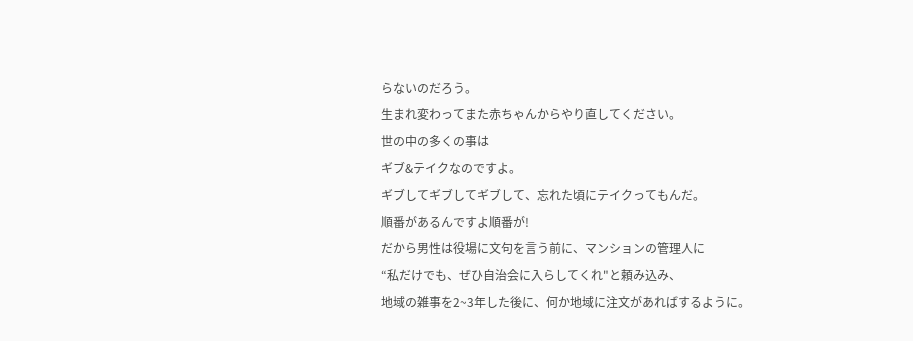らないのだろう。
生まれ変わってまた赤ちゃんからやり直してください。
世の中の多くの事は
ギブ&テイクなのですよ。
ギブしてギブしてギブして、忘れた頃にテイクってもんだ。
順番があるんですよ順番が!
だから男性は役場に文句を言う前に、マンションの管理人に
“私だけでも、ぜひ自治会に入らしてくれ"と頼み込み、
地域の雑事を2~3年した後に、何か地域に注文があればするように。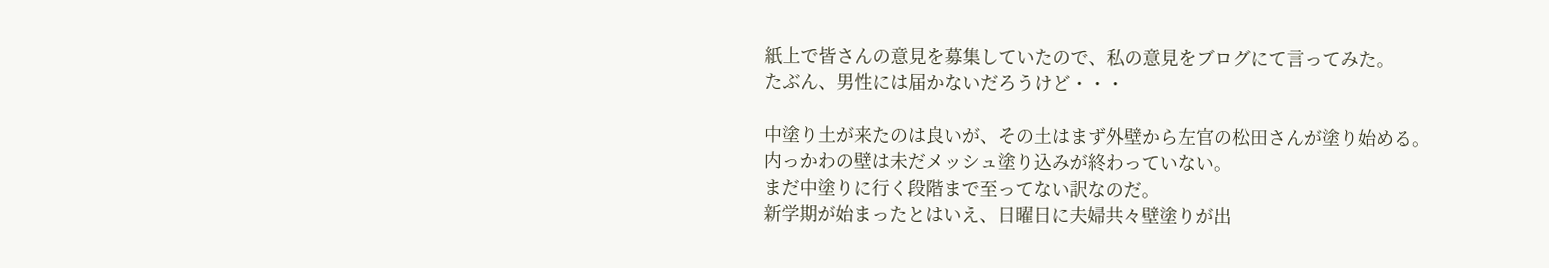紙上で皆さんの意見を募集していたので、私の意見をブログにて言ってみた。
たぶん、男性には届かないだろうけど・・・

中塗り土が来たのは良いが、その土はまず外壁から左官の松田さんが塗り始める。
内っかわの壁は未だメッシュ塗り込みが終わっていない。
まだ中塗りに行く段階まで至ってない訳なのだ。
新学期が始まったとはいえ、日曜日に夫婦共々壁塗りが出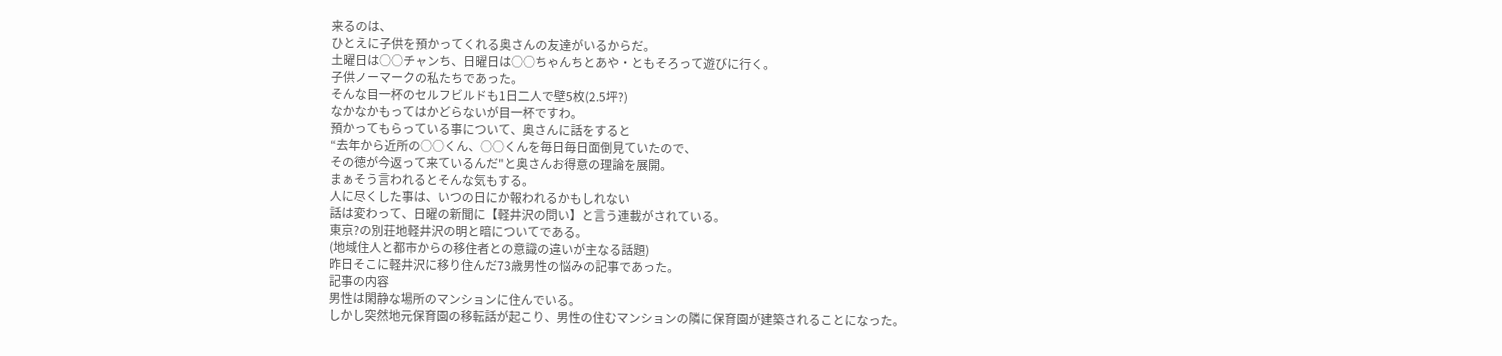来るのは、
ひとえに子供を預かってくれる奥さんの友達がいるからだ。
土曜日は○○チャンち、日曜日は○○ちゃんちとあや・ともそろって遊びに行く。
子供ノーマークの私たちであった。
そんな目一杯のセルフビルドも1日二人で壁5枚(2.5坪?)
なかなかもってはかどらないが目一杯ですわ。
預かってもらっている事について、奥さんに話をすると
“去年から近所の○○くん、○○くんを毎日毎日面倒見ていたので、
その徳が今返って来ているんだ"と奥さんお得意の理論を展開。
まぁそう言われるとそんな気もする。
人に尽くした事は、いつの日にか報われるかもしれない
話は変わって、日曜の新聞に【軽井沢の問い】と言う連載がされている。
東京?の別荘地軽井沢の明と暗についてである。
(地域住人と都市からの移住者との意識の違いが主なる話題)
昨日そこに軽井沢に移り住んだ73歳男性の悩みの記事であった。
記事の内容
男性は閑静な場所のマンションに住んでいる。
しかし突然地元保育園の移転話が起こり、男性の住むマンションの隣に保育園が建築されることになった。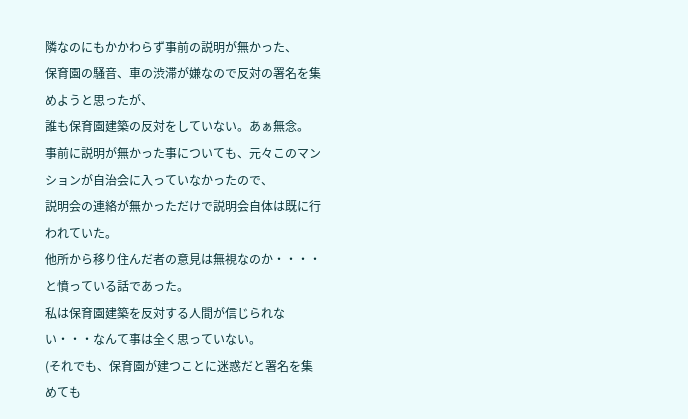隣なのにもかかわらず事前の説明が無かった、
保育園の騒音、車の渋滞が嫌なので反対の署名を集めようと思ったが、
誰も保育園建築の反対をしていない。あぁ無念。
事前に説明が無かった事についても、元々このマンションが自治会に入っていなかったので、
説明会の連絡が無かっただけで説明会自体は既に行われていた。
他所から移り住んだ者の意見は無視なのか・・・・と憤っている話であった。
私は保育園建築を反対する人間が信じられない・・・なんて事は全く思っていない。
(それでも、保育園が建つことに迷惑だと署名を集めても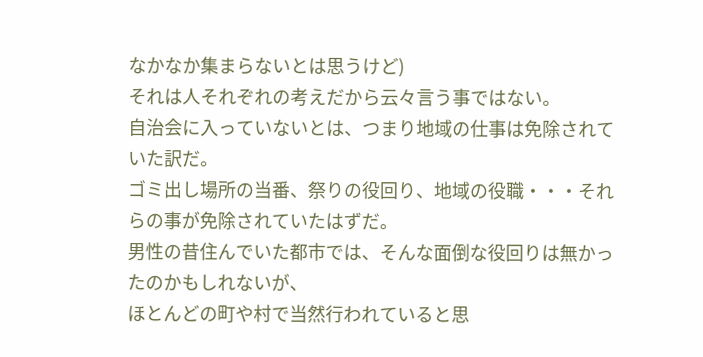なかなか集まらないとは思うけど)
それは人それぞれの考えだから云々言う事ではない。
自治会に入っていないとは、つまり地域の仕事は免除されていた訳だ。
ゴミ出し場所の当番、祭りの役回り、地域の役職・・・それらの事が免除されていたはずだ。
男性の昔住んでいた都市では、そんな面倒な役回りは無かったのかもしれないが、
ほとんどの町や村で当然行われていると思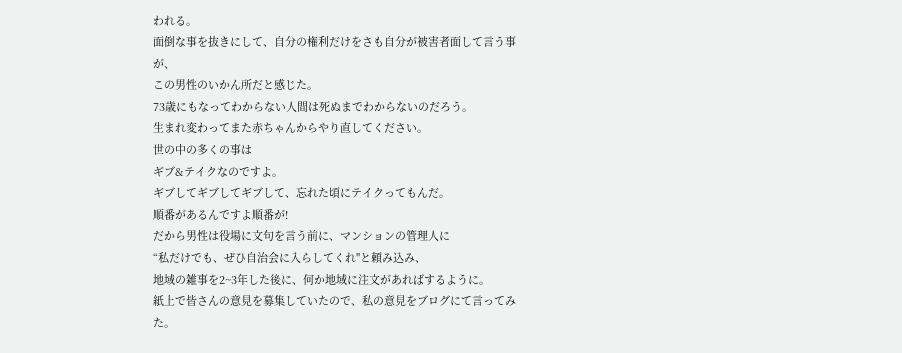われる。
面倒な事を抜きにして、自分の権利だけをさも自分が被害者面して言う事が、
この男性のいかん所だと感じた。
73歳にもなってわからない人間は死ぬまでわからないのだろう。
生まれ変わってまた赤ちゃんからやり直してください。
世の中の多くの事は
ギブ&テイクなのですよ。
ギブしてギブしてギブして、忘れた頃にテイクってもんだ。
順番があるんですよ順番が!
だから男性は役場に文句を言う前に、マンションの管理人に
“私だけでも、ぜひ自治会に入らしてくれ"と頼み込み、
地域の雑事を2~3年した後に、何か地域に注文があればするように。
紙上で皆さんの意見を募集していたので、私の意見をブログにて言ってみた。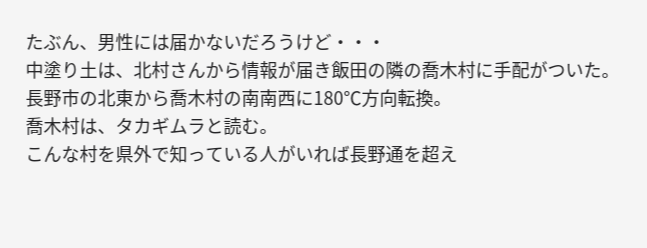たぶん、男性には届かないだろうけど・・・
中塗り土は、北村さんから情報が届き飯田の隣の喬木村に手配がついた。
長野市の北東から喬木村の南南西に180℃方向転換。
喬木村は、タカギムラと読む。
こんな村を県外で知っている人がいれば長野通を超え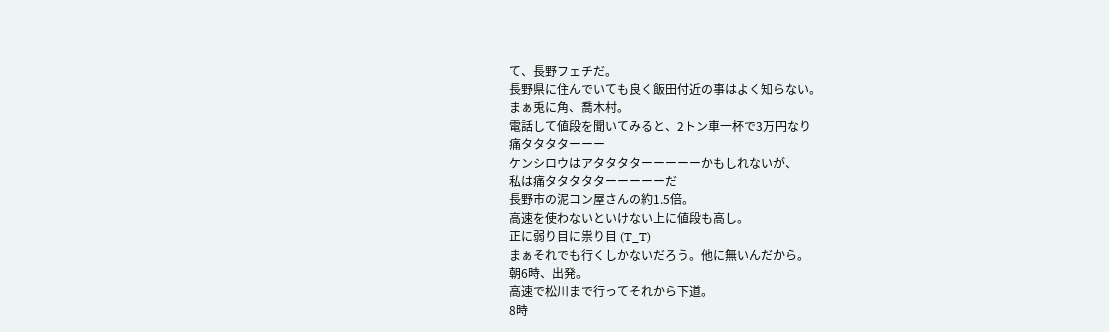て、長野フェチだ。
長野県に住んでいても良く飯田付近の事はよく知らない。
まぁ兎に角、喬木村。
電話して値段を聞いてみると、2トン車一杯で3万円なり
痛タタタターーー
ケンシロウはアタタタターーーーーかもしれないが、
私は痛タタタタターーーーーだ
長野市の泥コン屋さんの約1.5倍。
高速を使わないといけない上に値段も高し。
正に弱り目に祟り目 (T_T)
まぁそれでも行くしかないだろう。他に無いんだから。
朝6時、出発。
高速で松川まで行ってそれから下道。
8時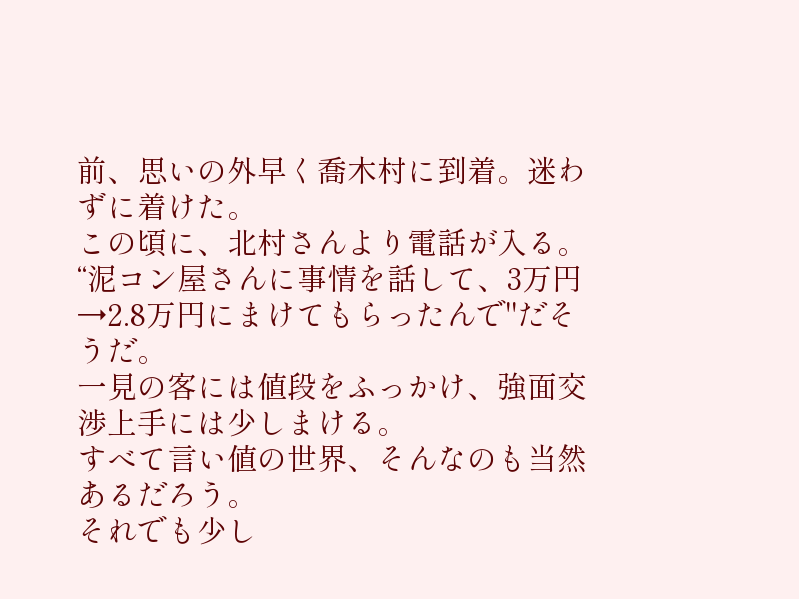前、思いの外早く喬木村に到着。迷わずに着けた。
この頃に、北村さんより電話が入る。
“泥コン屋さんに事情を話して、3万円→2.8万円にまけてもらったんで"だそうだ。
一見の客には値段をふっかけ、強面交渉上手には少しまける。
すべて言い値の世界、そんなのも当然あるだろう。
それでも少し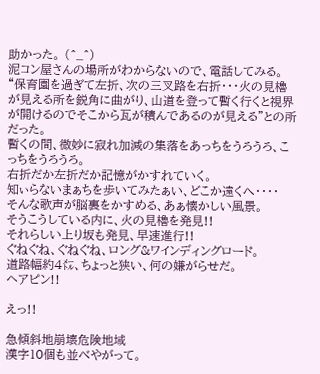助かった。 (^_^)
泥コン屋さんの場所がわからないので、電話してみる。
“保育園を過ぎて左折、次の三叉路を右折・・・火の見櫓が見える所を鋭角に曲がり、山道を登って暫く行くと視界が開けるのでそこから瓦が積んであるのが見える"との所だった。
暫くの間、微妙に寂れ加減の集落をあっちをうろうろ、こっちをうろうろ。
右折だか左折だか記憶がかすれていく。
知ぃらないまぁちを歩いてみたぁい、どこか遠くへ・・・・
そんな歌声が脳裏をかすめる、あぁ懐かしい風景。
そうこうしている内に、火の見櫓を発見!!
それらしい上り坂も発見、早速進行!!
ぐねぐね、ぐねぐね、ロング&ワインディングロード。
道路幅約4㍍、ちょっと狭い、何の嫌がらせだ。
ヘアピン!!

えっ!!

急傾斜地崩壊危険地域
漢字10個も並べやがって。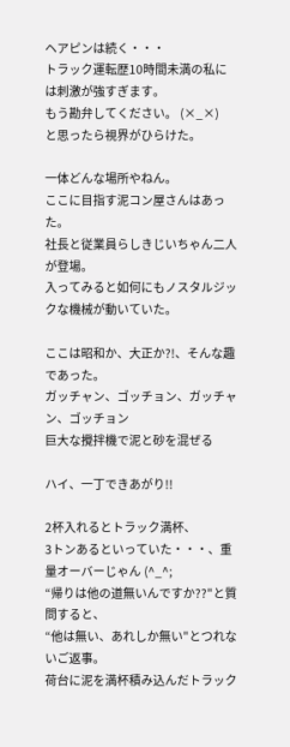ヘアピンは続く・・・
トラック運転歴10時間未満の私には刺激が強すぎます。
もう勘弁してください。 (×_×)
と思ったら視界がひらけた。

一体どんな場所やねん。
ここに目指す泥コン屋さんはあった。
社長と従業員らしきじいちゃん二人が登場。
入ってみると如何にもノスタルジックな機械が動いていた。

ここは昭和か、大正か?!、そんな趣であった。
ガッチャン、ゴッチョン、ガッチャン、ゴッチョン
巨大な攪拌機で泥と砂を混ぜる

ハイ、一丁できあがり!!

2杯入れるとトラック満杯、
3トンあるといっていた・・・、重量オーバーじゃん (^_^;
“帰りは他の道無いんですか??"と質問すると、
“他は無い、あれしか無い"とつれないご返事。
荷台に泥を満杯積み込んだトラック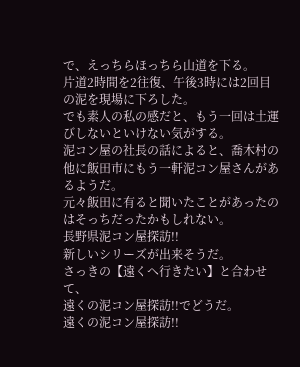で、えっちらほっちら山道を下る。
片道2時間を2往復、午後3時には2回目の泥を現場に下ろした。
でも素人の私の感だと、もう一回は土運びしないといけない気がする。
泥コン屋の社長の話によると、喬木村の他に飯田市にもう一軒泥コン屋さんがあるようだ。
元々飯田に有ると聞いたことがあったのはそっちだったかもしれない。
長野県泥コン屋探訪!!
新しいシリーズが出来そうだ。
さっきの【遠くへ行きたい】と合わせて、
遠くの泥コン屋探訪!!でどうだ。
遠くの泥コン屋探訪!!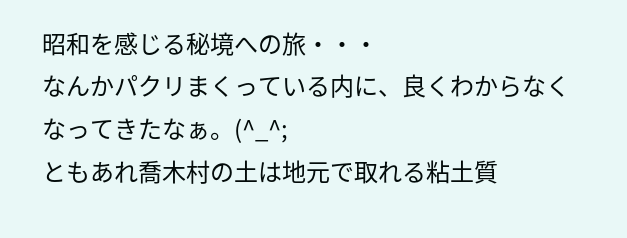昭和を感じる秘境への旅・・・
なんかパクリまくっている内に、良くわからなくなってきたなぁ。(^_^;
ともあれ喬木村の土は地元で取れる粘土質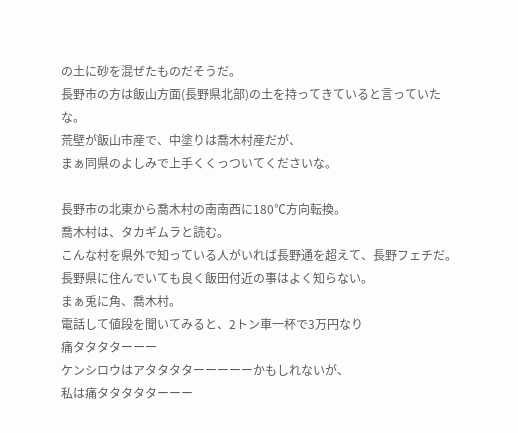の土に砂を混ぜたものだそうだ。
長野市の方は飯山方面(長野県北部)の土を持ってきていると言っていたな。
荒壁が飯山市産で、中塗りは喬木村産だが、
まぁ同県のよしみで上手くくっついてくださいな。

長野市の北東から喬木村の南南西に180℃方向転換。
喬木村は、タカギムラと読む。
こんな村を県外で知っている人がいれば長野通を超えて、長野フェチだ。
長野県に住んでいても良く飯田付近の事はよく知らない。
まぁ兎に角、喬木村。
電話して値段を聞いてみると、2トン車一杯で3万円なり
痛タタタターーー
ケンシロウはアタタタターーーーーかもしれないが、
私は痛タタタタターーー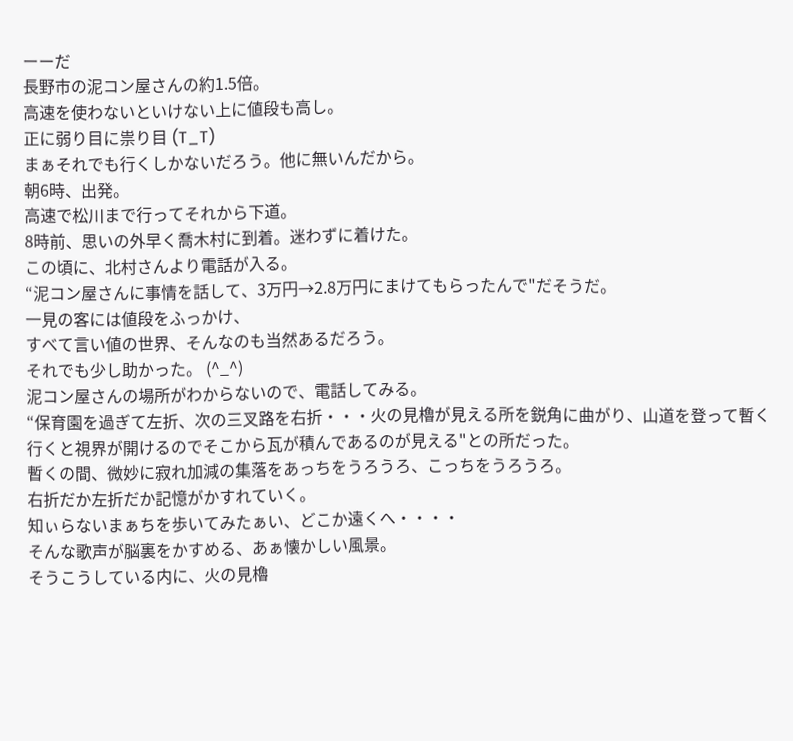ーーだ
長野市の泥コン屋さんの約1.5倍。
高速を使わないといけない上に値段も高し。
正に弱り目に祟り目 (T_T)
まぁそれでも行くしかないだろう。他に無いんだから。
朝6時、出発。
高速で松川まで行ってそれから下道。
8時前、思いの外早く喬木村に到着。迷わずに着けた。
この頃に、北村さんより電話が入る。
“泥コン屋さんに事情を話して、3万円→2.8万円にまけてもらったんで"だそうだ。
一見の客には値段をふっかけ、
すべて言い値の世界、そんなのも当然あるだろう。
それでも少し助かった。 (^_^)
泥コン屋さんの場所がわからないので、電話してみる。
“保育園を過ぎて左折、次の三叉路を右折・・・火の見櫓が見える所を鋭角に曲がり、山道を登って暫く行くと視界が開けるのでそこから瓦が積んであるのが見える"との所だった。
暫くの間、微妙に寂れ加減の集落をあっちをうろうろ、こっちをうろうろ。
右折だか左折だか記憶がかすれていく。
知ぃらないまぁちを歩いてみたぁい、どこか遠くへ・・・・
そんな歌声が脳裏をかすめる、あぁ懐かしい風景。
そうこうしている内に、火の見櫓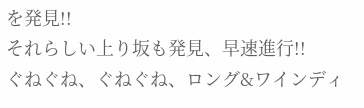を発見!!
それらしい上り坂も発見、早速進行!!
ぐねぐね、ぐねぐね、ロング&ワインディ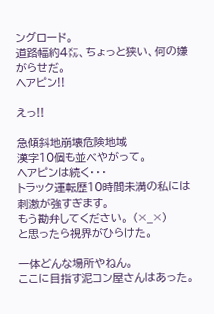ングロード。
道路幅約4㍍、ちょっと狭い、何の嫌がらせだ。
ヘアピン!!

えっ!!

急傾斜地崩壊危険地域
漢字10個も並べやがって。
ヘアピンは続く・・・
トラック運転歴10時間未満の私には刺激が強すぎます。
もう勘弁してください。 (×_×)
と思ったら視界がひらけた。

一体どんな場所やねん。
ここに目指す泥コン屋さんはあった。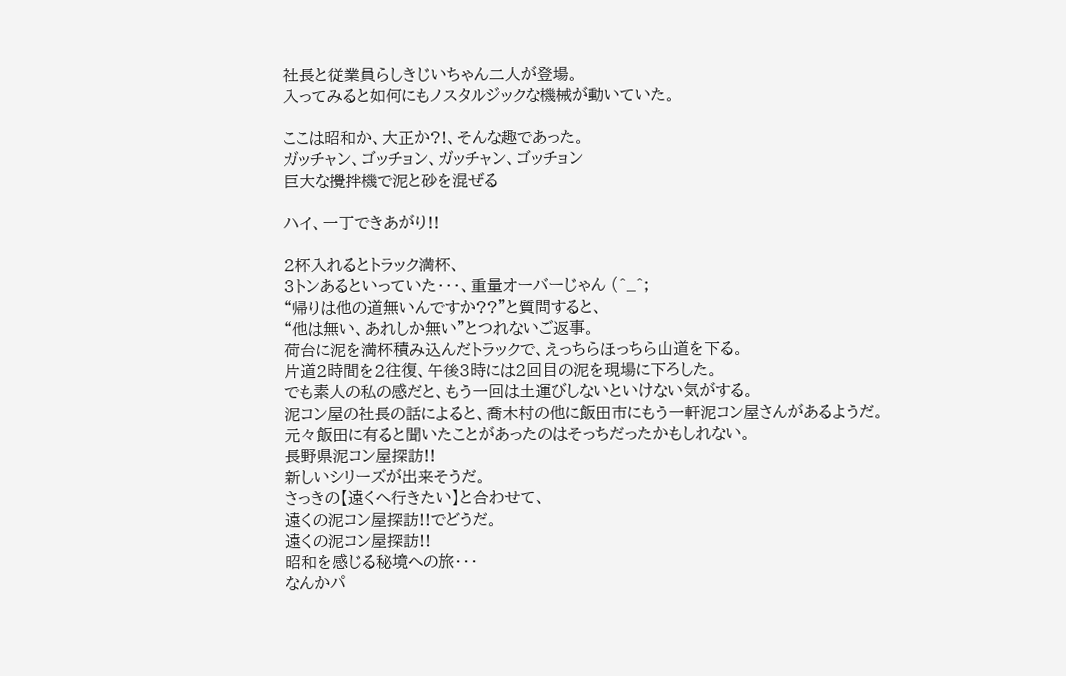社長と従業員らしきじいちゃん二人が登場。
入ってみると如何にもノスタルジックな機械が動いていた。

ここは昭和か、大正か?!、そんな趣であった。
ガッチャン、ゴッチョン、ガッチャン、ゴッチョン
巨大な攪拌機で泥と砂を混ぜる

ハイ、一丁できあがり!!

2杯入れるとトラック満杯、
3トンあるといっていた・・・、重量オーバーじゃん (^_^;
“帰りは他の道無いんですか??"と質問すると、
“他は無い、あれしか無い"とつれないご返事。
荷台に泥を満杯積み込んだトラックで、えっちらほっちら山道を下る。
片道2時間を2往復、午後3時には2回目の泥を現場に下ろした。
でも素人の私の感だと、もう一回は土運びしないといけない気がする。
泥コン屋の社長の話によると、喬木村の他に飯田市にもう一軒泥コン屋さんがあるようだ。
元々飯田に有ると聞いたことがあったのはそっちだったかもしれない。
長野県泥コン屋探訪!!
新しいシリーズが出来そうだ。
さっきの【遠くへ行きたい】と合わせて、
遠くの泥コン屋探訪!!でどうだ。
遠くの泥コン屋探訪!!
昭和を感じる秘境への旅・・・
なんかパ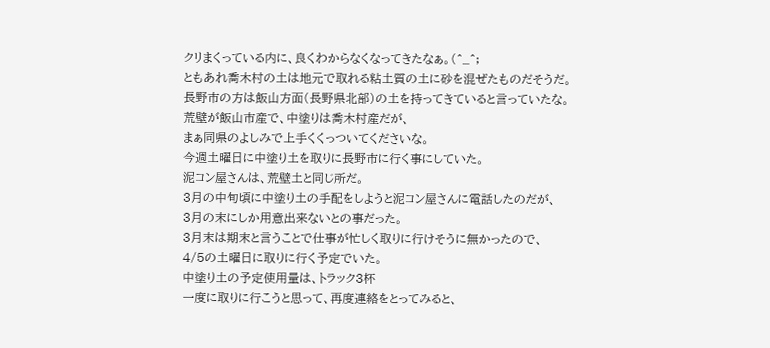クリまくっている内に、良くわからなくなってきたなぁ。(^_^;
ともあれ喬木村の土は地元で取れる粘土質の土に砂を混ぜたものだそうだ。
長野市の方は飯山方面(長野県北部)の土を持ってきていると言っていたな。
荒壁が飯山市産で、中塗りは喬木村産だが、
まぁ同県のよしみで上手くくっついてくださいな。
今週土曜日に中塗り土を取りに長野市に行く事にしていた。
泥コン屋さんは、荒壁土と同じ所だ。
3月の中旬頃に中塗り土の手配をしようと泥コン屋さんに電話したのだが、
3月の末にしか用意出来ないとの事だった。
3月末は期末と言うことで仕事が忙しく取りに行けそうに無かったので、
4/5の土曜日に取りに行く予定でいた。
中塗り土の予定使用量は、トラック3杯
一度に取りに行こうと思って、再度連絡をとってみると、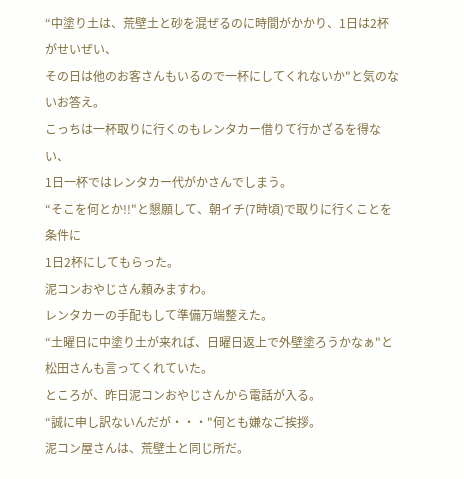“中塗り土は、荒壁土と砂を混ぜるのに時間がかかり、1日は2杯がせいぜい、
その日は他のお客さんもいるので一杯にしてくれないか"と気のないお答え。
こっちは一杯取りに行くのもレンタカー借りて行かざるを得ない、
1日一杯ではレンタカー代がかさんでしまう。
“そこを何とか!!"と懇願して、朝イチ(7時頃)で取りに行くことを条件に
1日2杯にしてもらった。
泥コンおやじさん頼みますわ。
レンタカーの手配もして準備万端整えた。
“土曜日に中塗り土が来れば、日曜日返上で外壁塗ろうかなぁ"と松田さんも言ってくれていた。
ところが、昨日泥コンおやじさんから電話が入る。
“誠に申し訳ないんだが・・・"何とも嫌なご挨拶。
泥コン屋さんは、荒壁土と同じ所だ。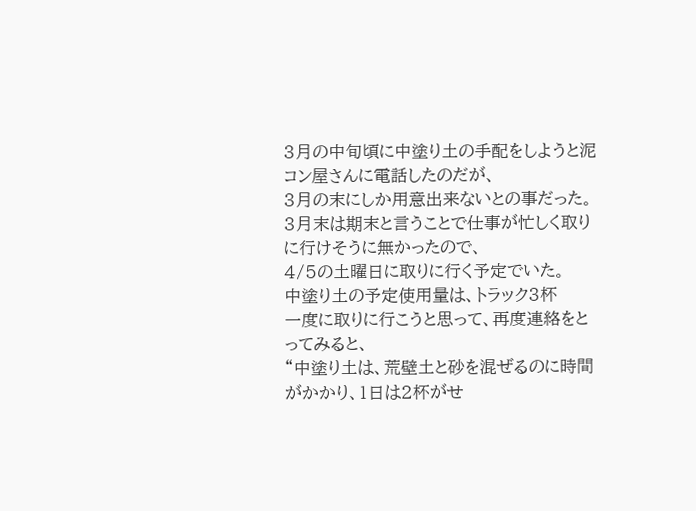3月の中旬頃に中塗り土の手配をしようと泥コン屋さんに電話したのだが、
3月の末にしか用意出来ないとの事だった。
3月末は期末と言うことで仕事が忙しく取りに行けそうに無かったので、
4/5の土曜日に取りに行く予定でいた。
中塗り土の予定使用量は、トラック3杯
一度に取りに行こうと思って、再度連絡をとってみると、
“中塗り土は、荒壁土と砂を混ぜるのに時間がかかり、1日は2杯がせ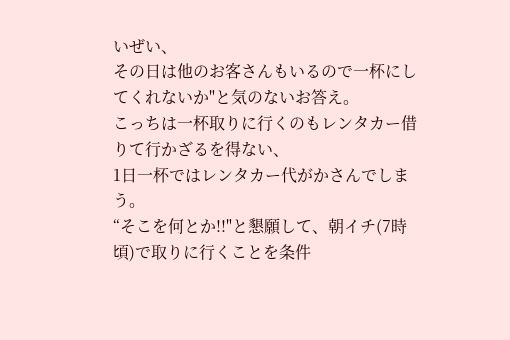いぜい、
その日は他のお客さんもいるので一杯にしてくれないか"と気のないお答え。
こっちは一杯取りに行くのもレンタカー借りて行かざるを得ない、
1日一杯ではレンタカー代がかさんでしまう。
“そこを何とか!!"と懇願して、朝イチ(7時頃)で取りに行くことを条件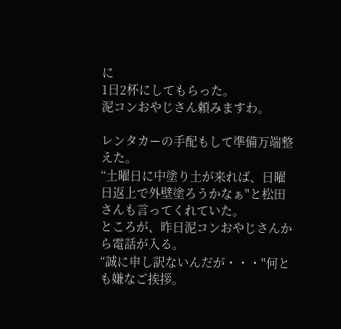に
1日2杯にしてもらった。
泥コンおやじさん頼みますわ。

レンタカーの手配もして準備万端整えた。
“土曜日に中塗り土が来れば、日曜日返上で外壁塗ろうかなぁ"と松田さんも言ってくれていた。
ところが、昨日泥コンおやじさんから電話が入る。
“誠に申し訳ないんだが・・・"何とも嫌なご挨拶。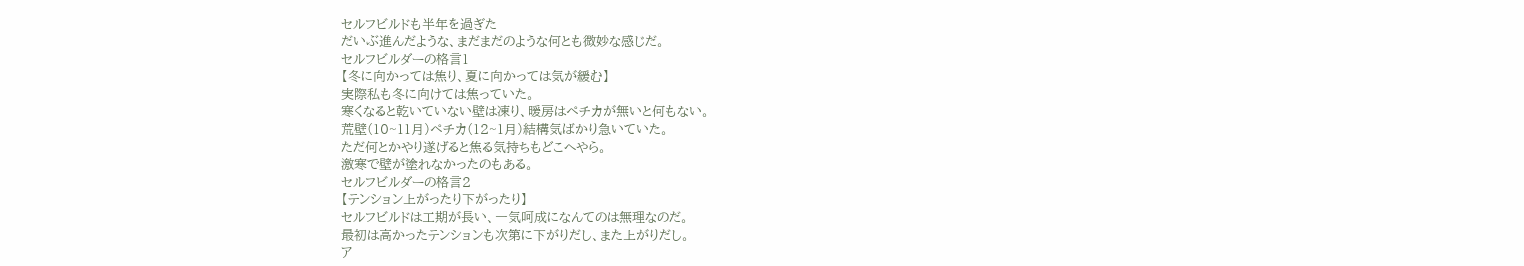セルフビルドも半年を過ぎた
だいぶ進んだような、まだまだのような何とも微妙な感じだ。
セルフビルダーの格言1
【冬に向かっては焦り、夏に向かっては気が緩む】
実際私も冬に向けては焦っていた。
寒くなると乾いていない壁は凍り、暖房はペチカが無いと何もない。
荒壁(10~11月)ペチカ(12~1月)結構気ばかり急いていた。
ただ何とかやり遂げると焦る気持ちもどこへやら。
激寒で壁が塗れなかったのもある。
セルフビルダーの格言2
【テンション上がったり下がったり】
セルフビルドは工期が長い、一気呵成になんてのは無理なのだ。
最初は高かったテンションも次第に下がりだし、また上がりだし。
ア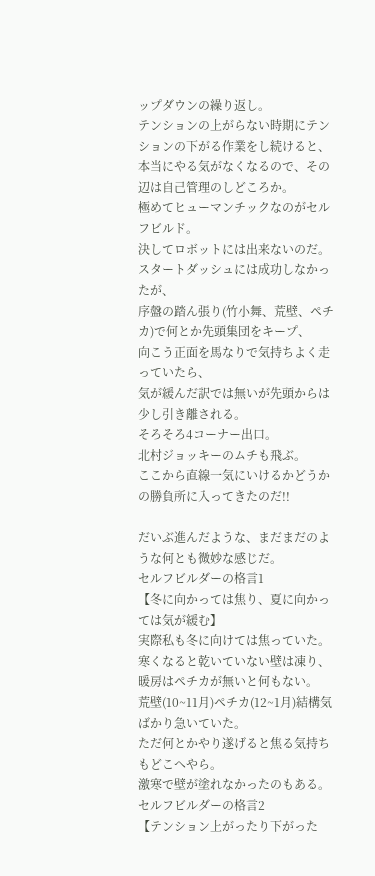ップダウンの繰り返し。
テンションの上がらない時期にテンションの下がる作業をし続けると、
本当にやる気がなくなるので、その辺は自己管理のしどころか。
極めてヒューマンチックなのがセルフビルド。
決してロボットには出来ないのだ。
スタートダッシュには成功しなかったが、
序盤の踏ん張り(竹小舞、荒壁、ペチカ)で何とか先頭集団をキープ、
向こう正面を馬なりで気持ちよく走っていたら、
気が緩んだ訳では無いが先頭からは少し引き離される。
そろそろ4コーナー出口。
北村ジョッキーのムチも飛ぶ。
ここから直線一気にいけるかどうかの勝負所に入ってきたのだ!!

だいぶ進んだような、まだまだのような何とも微妙な感じだ。
セルフビルダーの格言1
【冬に向かっては焦り、夏に向かっては気が緩む】
実際私も冬に向けては焦っていた。
寒くなると乾いていない壁は凍り、暖房はペチカが無いと何もない。
荒壁(10~11月)ペチカ(12~1月)結構気ばかり急いていた。
ただ何とかやり遂げると焦る気持ちもどこへやら。
激寒で壁が塗れなかったのもある。
セルフビルダーの格言2
【テンション上がったり下がった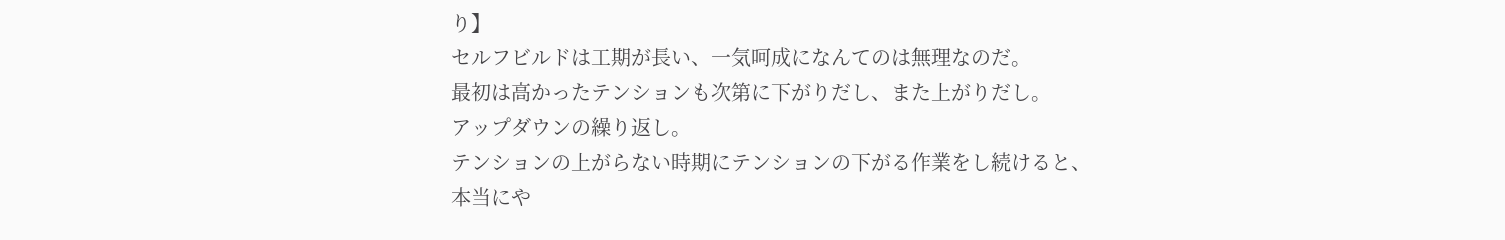り】
セルフビルドは工期が長い、一気呵成になんてのは無理なのだ。
最初は高かったテンションも次第に下がりだし、また上がりだし。
アップダウンの繰り返し。
テンションの上がらない時期にテンションの下がる作業をし続けると、
本当にや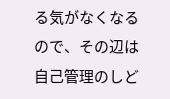る気がなくなるので、その辺は自己管理のしど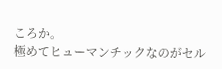ころか。
極めてヒューマンチックなのがセル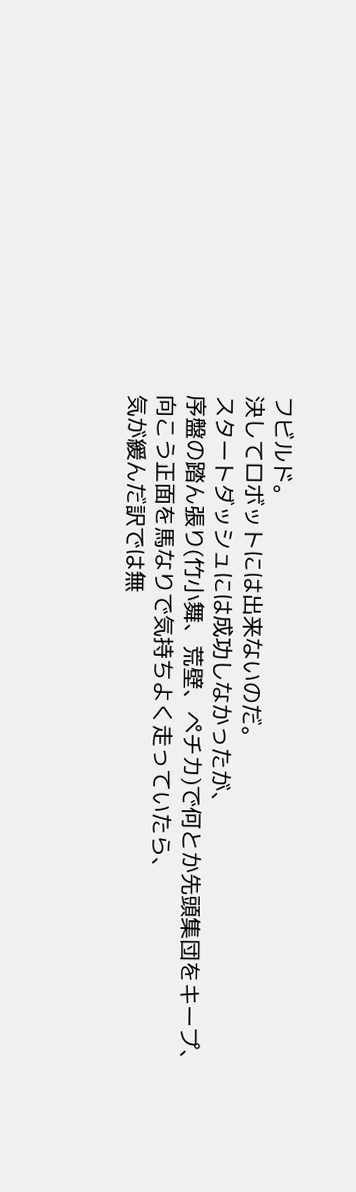フビルド。
決してロボットには出来ないのだ。
スタートダッシュには成功しなかったが、
序盤の踏ん張り(竹小舞、荒壁、ペチカ)で何とか先頭集団をキープ、
向こう正面を馬なりで気持ちよく走っていたら、
気が緩んだ訳では無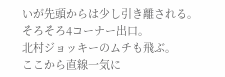いが先頭からは少し引き離される。
そろそろ4コーナー出口。
北村ジョッキーのムチも飛ぶ。
ここから直線一気に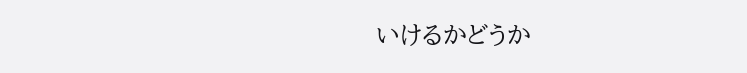いけるかどうか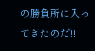の勝負所に入ってきたのだ!!